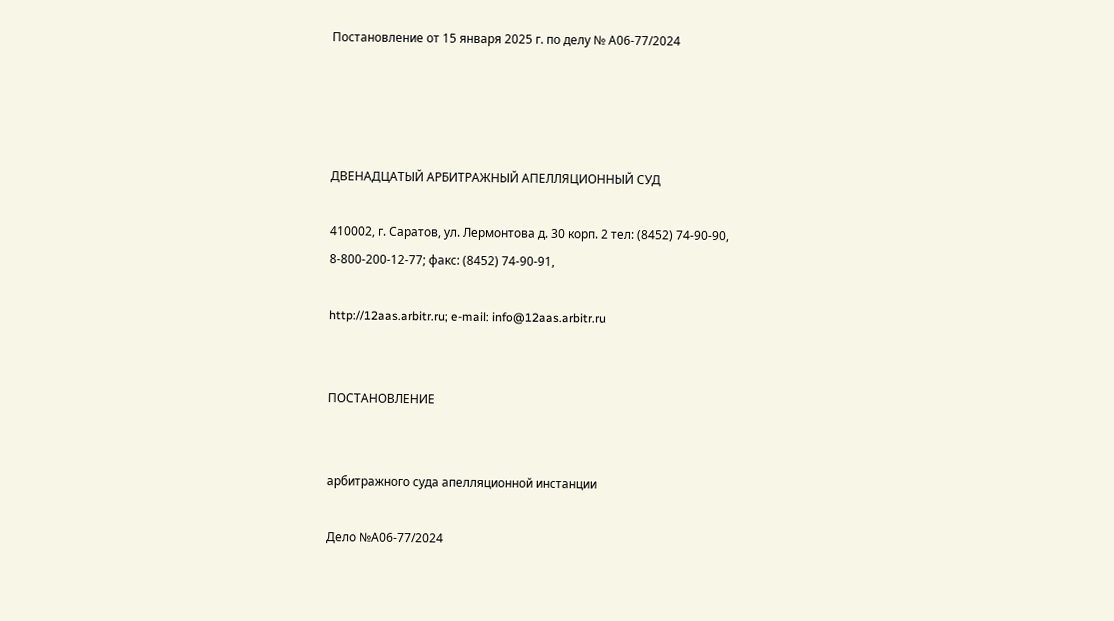Постановление от 15 января 2025 г. по делу № А06-77/2024




ДВЕНАДЦАТЫЙ АРБИТРАЖНЫЙ АПЕЛЛЯЦИОННЫЙ СУД

410002, г. Саратов, ул. Лермонтова д. 30 корп. 2 тел: (8452) 74-90-90, 8-800-200-12-77; факс: (8452) 74-90-91,

http://12aas.arbitr.ru; e-mail: info@12aas.arbitr.ru


ПОСТАНОВЛЕНИЕ


арбитражного суда апелляционной инстанции

Дело №А06-77/2024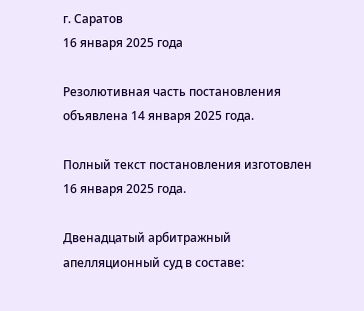г. Саратов
16 января 2025 года

Резолютивная часть постановления объявлена 14 января 2025 года.

Полный текст постановления изготовлен 16 января 2025 года.

Двенадцатый арбитражный апелляционный суд в составе: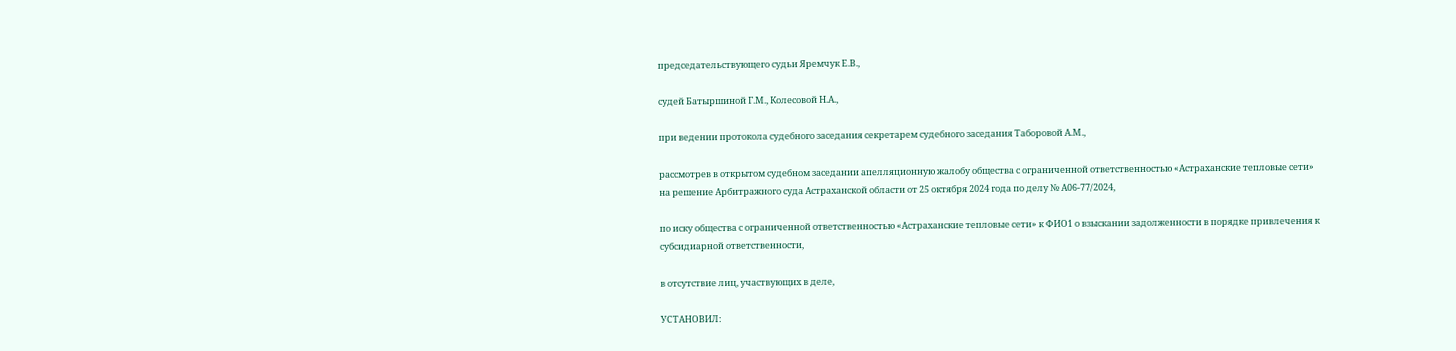председательствующего судьи Яремчук Е.В.,

судей Батыршиной Г.М., Колесовой Н.А.,

при ведении протокола судебного заседания секретарем судебного заседания Таборовой А.М.,

рассмотрев в открытом судебном заседании апелляционную жалобу общества с ограниченной ответственностью «Астраханские тепловые сети» на решение Арбитражного суда Астраханской области от 25 октября 2024 года по делу № А06-77/2024,

по иску общества с ограниченной ответственностью «Астраханские тепловые сети» к ФИО1 о взыскании задолженности в порядке привлечения к субсидиарной ответственности,

в отсутствие лиц, участвующих в деле,

УСТАНОВИЛ: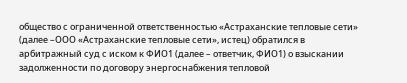общество с ограниченной ответственностью «Астраханские тепловые сети» (далее –ООО «Астраханские тепловые сети», истец) обратился в арбитражный суд с иском к ФИО1 (далее – ответчик, ФИО1) о взыскании задолженности по договору энергоснабжения тепловой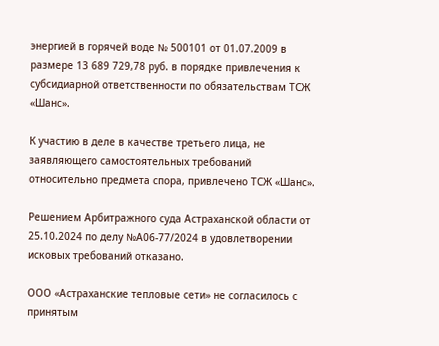энергией в горячей воде № 500101 от 01.07.2009 в размере 13 689 729,78 руб. в порядке привлечения к субсидиарной ответственности по обязательствам ТСЖ «Шанс».

К участию в деле в качестве третьего лица, не заявляющего самостоятельных требований относительно предмета спора, привлечено ТСЖ «Шанс».

Решением Арбитражного суда Астраханской области от 25.10.2024 по делу №А06-77/2024 в удовлетворении исковых требований отказано.

ООО «Астраханские тепловые сети» не согласилось с принятым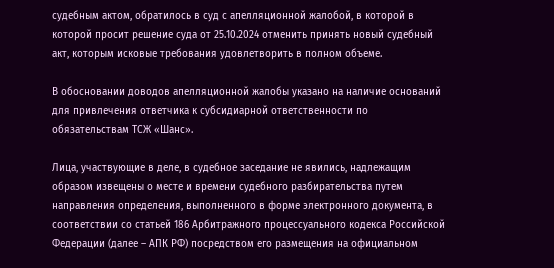судебным актом, обратилось в суд с апелляционной жалобой, в которой в которой просит решение суда от 25.10.2024 отменить принять новый судебный акт, которым исковые требования удовлетворить в полном объеме.

В обосновании доводов апелляционной жалобы указано на наличие оснований для привлечения ответчика к субсидиарной ответственности по обязательствам ТСЖ «Шанс».

Лица, участвующие в деле, в судебное заседание не явились, надлежащим образом извещены о месте и времени судебного разбирательства путем направления определения, выполненного в форме электронного документа, в соответствии со статьей 186 Арбитражного процессуального кодекса Российской Федерации (далее – АПК РФ) посредством его размещения на официальном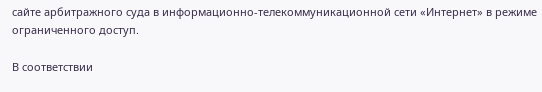сайте арбитражного суда в информационно-телекоммуникационной сети «Интернет» в режиме ограниченного доступ.

В соответствии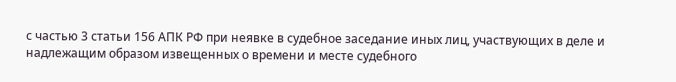с частью 3 статьи 156 АПК РФ при неявке в судебное заседание иных лиц, участвующих в деле и надлежащим образом извещенных о времени и месте судебного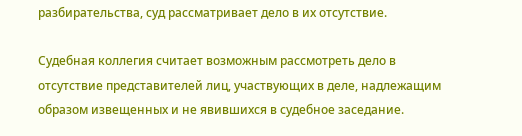разбирательства, суд рассматривает дело в их отсутствие.

Судебная коллегия считает возможным рассмотреть дело в отсутствие представителей лиц, участвующих в деле, надлежащим образом извещенных и не явившихся в судебное заседание.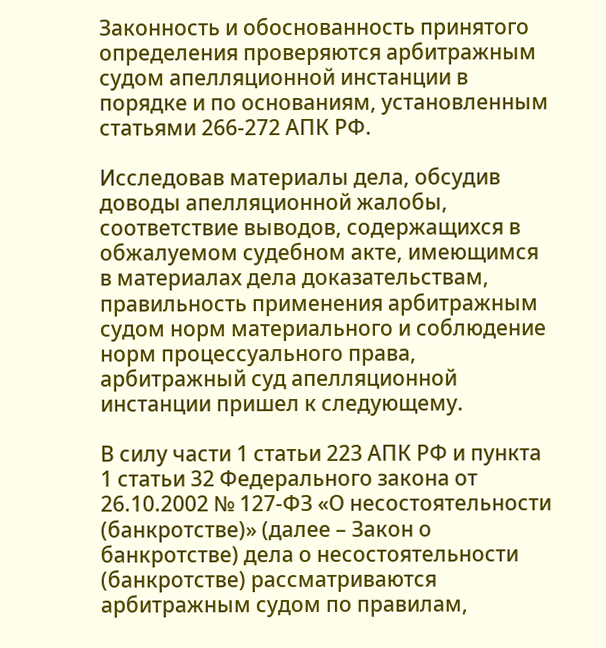Законность и обоснованность принятого определения проверяются арбитражным судом апелляционной инстанции в порядке и по основаниям, установленным статьями 266-272 АПК РФ.

Исследовав материалы дела, обсудив доводы апелляционной жалобы, соответствие выводов, содержащихся в обжалуемом судебном акте, имеющимся в материалах дела доказательствам, правильность применения арбитражным судом норм материального и соблюдение норм процессуального права, арбитражный суд апелляционной инстанции пришел к следующему.

В силу части 1 статьи 223 АПК РФ и пункта 1 статьи 32 Федерального закона от 26.10.2002 № 127-ФЗ «О несостоятельности (банкротстве)» (далее – Закон о банкротстве) дела о несостоятельности (банкротстве) рассматриваются арбитражным судом по правилам,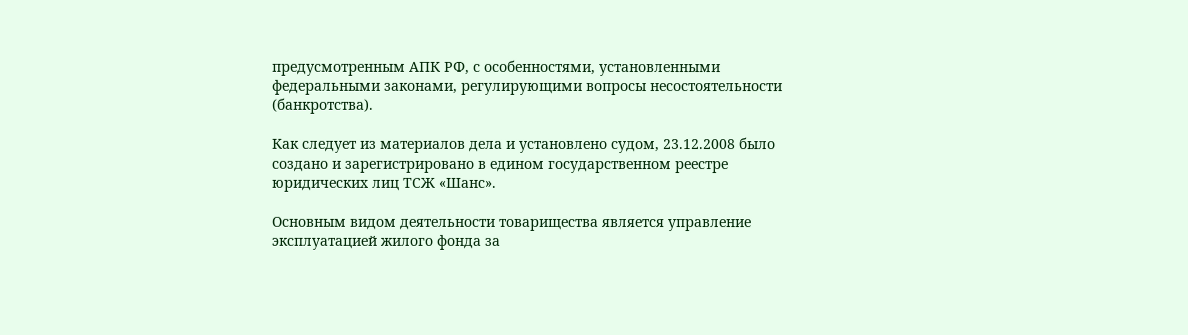предусмотренным АПК РФ, с особенностями, установленными федеральными законами, регулирующими вопросы несостоятельности (банкротства).

Как следует из материалов дела и установлено судом, 23.12.2008 было создано и зарегистрировано в едином государственном реестре юридических лиц ТСЖ «Шанс».

Основным видом деятельности товарищества является управление эксплуатацией жилого фонда за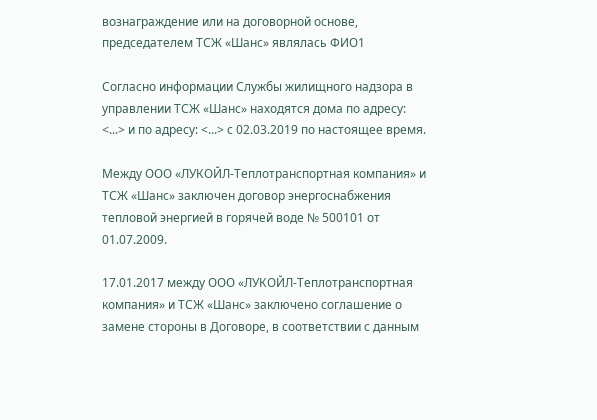вознаграждение или на договорной основе, председателем ТСЖ «Шанс» являлась ФИО1

Согласно информации Службы жилищного надзора в управлении ТСЖ «Шанс» находятся дома по адресу: <...> и по адресу: <...> с 02.03.2019 по настоящее время.

Между ООО «ЛУКОЙЛ-Теплотранспортная компания» и ТСЖ «Шанс» заключен договор энергоснабжения тепловой энергией в горячей воде № 500101 от 01.07.2009.

17.01.2017 между ООО «ЛУКОЙЛ-Теплотранспортная компания» и ТСЖ «Шанс» заключено соглашение о замене стороны в Договоре, в соответствии с данным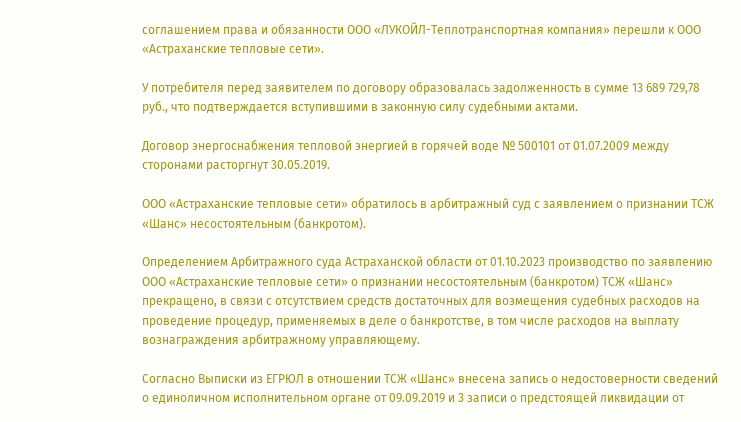соглашением права и обязанности ООО «ЛУКОЙЛ-Теплотранспортная компания» перешли к ООО «Астраханские тепловые сети».

У потребителя перед заявителем по договору образовалась задолженность в сумме 13 689 729,78 руб., что подтверждается вступившими в законную силу судебными актами.

Договор энергоснабжения тепловой энергией в горячей воде № 500101 от 01.07.2009 между сторонами расторгнут 30.05.2019.

ООО «Астраханские тепловые сети» обратилось в арбитражный суд с заявлением о признании ТСЖ «Шанс» несостоятельным (банкротом).

Определением Арбитражного суда Астраханской области от 01.10.2023 производство по заявлению ООО «Астраханские тепловые сети» о признании несостоятельным (банкротом) ТСЖ «Шанс» прекращено, в связи с отсутствием средств достаточных для возмещения судебных расходов на проведение процедур, применяемых в деле о банкротстве, в том числе расходов на выплату вознаграждения арбитражному управляющему.

Согласно Выписки из ЕГРЮЛ в отношении ТСЖ «Шанс» внесена запись о недостоверности сведений о единоличном исполнительном органе от 09.09.2019 и 3 записи о предстоящей ликвидации от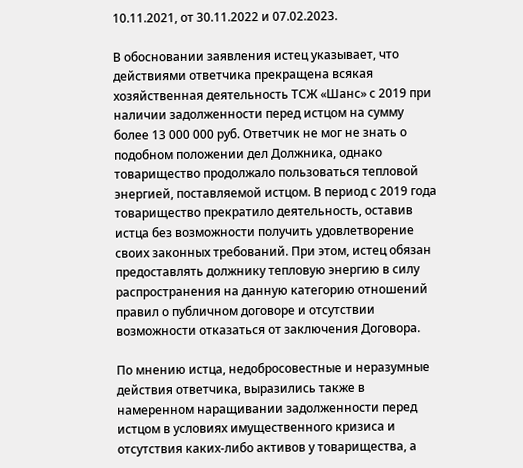10.11.2021, от 30.11.2022 и 07.02.2023.

В обосновании заявления истец указывает, что действиями ответчика прекращена всякая хозяйственная деятельность ТСЖ «Шанс» с 2019 при наличии задолженности перед истцом на сумму более 13 000 000 руб. Ответчик не мог не знать о подобном положении дел Должника, однако товарищество продолжало пользоваться тепловой энергией, поставляемой истцом. В период с 2019 года товарищество прекратило деятельность, оставив истца без возможности получить удовлетворение своих законных требований. При этом, истец обязан предоставлять должнику тепловую энергию в силу распространения на данную категорию отношений правил о публичном договоре и отсутствии возможности отказаться от заключения Договора.

По мнению истца, недобросовестные и неразумные действия ответчика, выразились также в намеренном наращивании задолженности перед истцом в условиях имущественного кризиса и отсутствия каких-либо активов у товарищества, а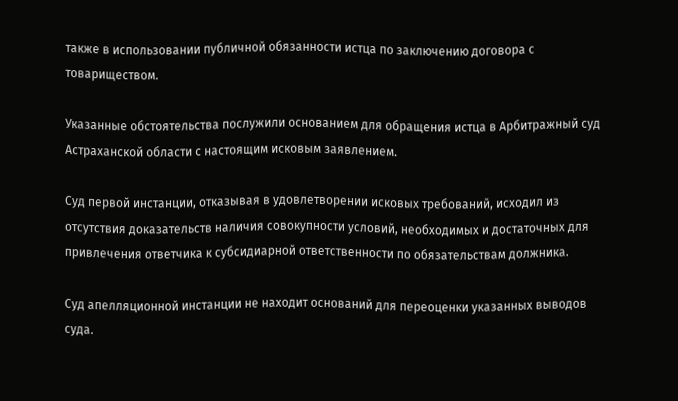также в использовании публичной обязанности истца по заключению договора с товариществом.

Указанные обстоятельства послужили основанием для обращения истца в Арбитражный суд Астраханской области с настоящим исковым заявлением.

Суд первой инстанции, отказывая в удовлетворении исковых требований, исходил из отсутствия доказательств наличия совокупности условий, необходимых и достаточных для привлечения ответчика к субсидиарной ответственности по обязательствам должника.

Суд апелляционной инстанции не находит оснований для переоценки указанных выводов суда.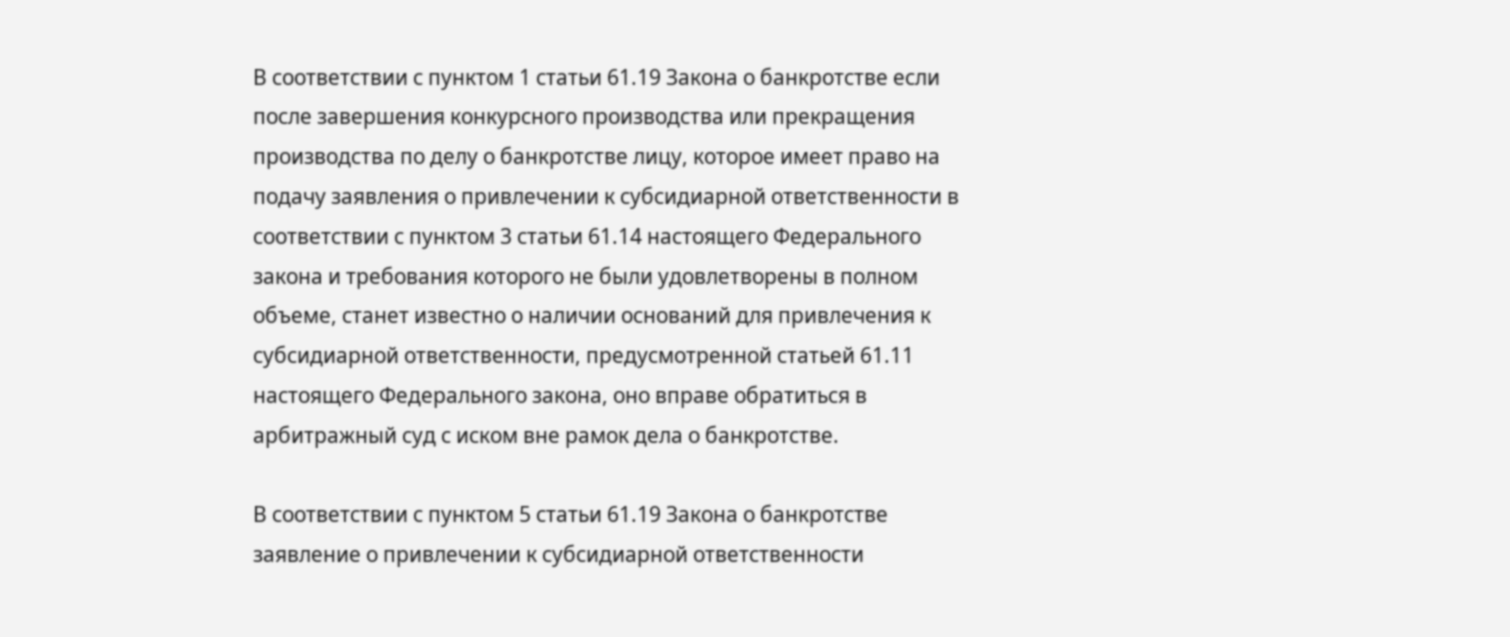В соответствии с пунктом 1 статьи 61.19 Закона о банкротстве если после завершения конкурсного производства или прекращения производства по делу о банкротстве лицу, которое имеет право на подачу заявления о привлечении к субсидиарной ответственности в соответствии с пунктом 3 статьи 61.14 настоящего Федерального закона и требования которого не были удовлетворены в полном объеме, станет известно о наличии оснований для привлечения к субсидиарной ответственности, предусмотренной статьей 61.11 настоящего Федерального закона, оно вправе обратиться в арбитражный суд с иском вне рамок дела о банкротстве.

В соответствии с пунктом 5 статьи 61.19 Закона о банкротстве заявление о привлечении к субсидиарной ответственности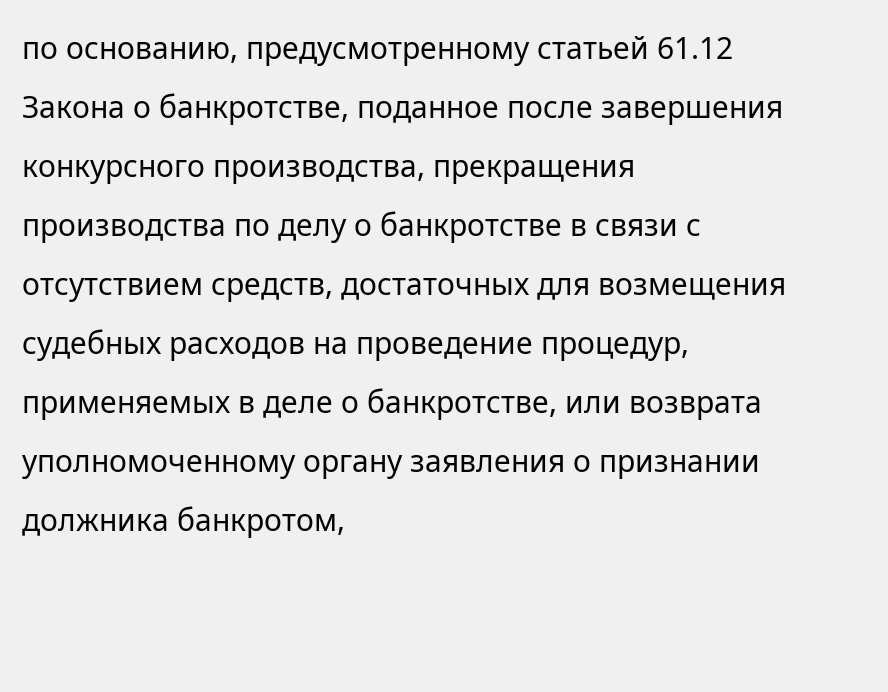по основанию, предусмотренному статьей 61.12 Закона о банкротстве, поданное после завершения конкурсного производства, прекращения производства по делу о банкротстве в связи с отсутствием средств, достаточных для возмещения судебных расходов на проведение процедур, применяемых в деле о банкротстве, или возврата уполномоченному органу заявления о признании должника банкротом,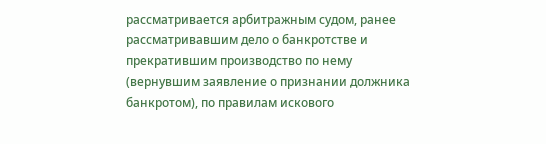рассматривается арбитражным судом, ранее рассматривавшим дело о банкротстве и прекратившим производство по нему (вернувшим заявление о признании должника банкротом), по правилам искового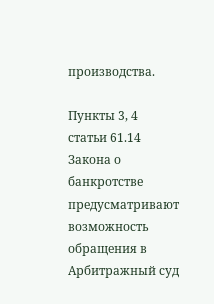производства.

Пункты 3, 4 статьи 61.14 Закона о банкротстве предусматривают возможность обращения в Арбитражный суд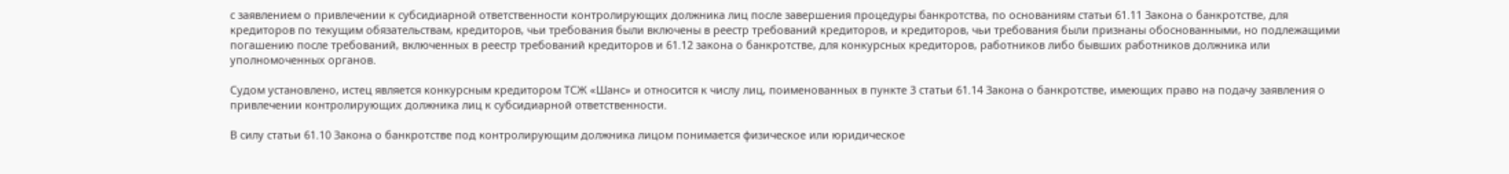с заявлением о привлечении к субсидиарной ответственности контролирующих должника лиц после завершения процедуры банкротства, по основаниям статьи 61.11 Закона о банкротстве, для кредиторов по текущим обязательствам, кредиторов, чьи требования были включены в реестр требований кредиторов, и кредиторов, чьи требования были признаны обоснованными, но подлежащими погашению после требований, включенных в реестр требований кредиторов и 61.12 закона о банкротстве, для конкурсных кредиторов, работников либо бывших работников должника или уполномоченных органов.

Судом установлено, истец является конкурсным кредитором ТСЖ «Шанс» и относится к числу лиц, поименованных в пункте 3 статьи 61.14 Закона о банкротстве, имеющих право на подачу заявления о привлечении контролирующих должника лиц к субсидиарной ответственности.

В силу статьи 61.10 Закона о банкротстве под контролирующим должника лицом понимается физическое или юридическое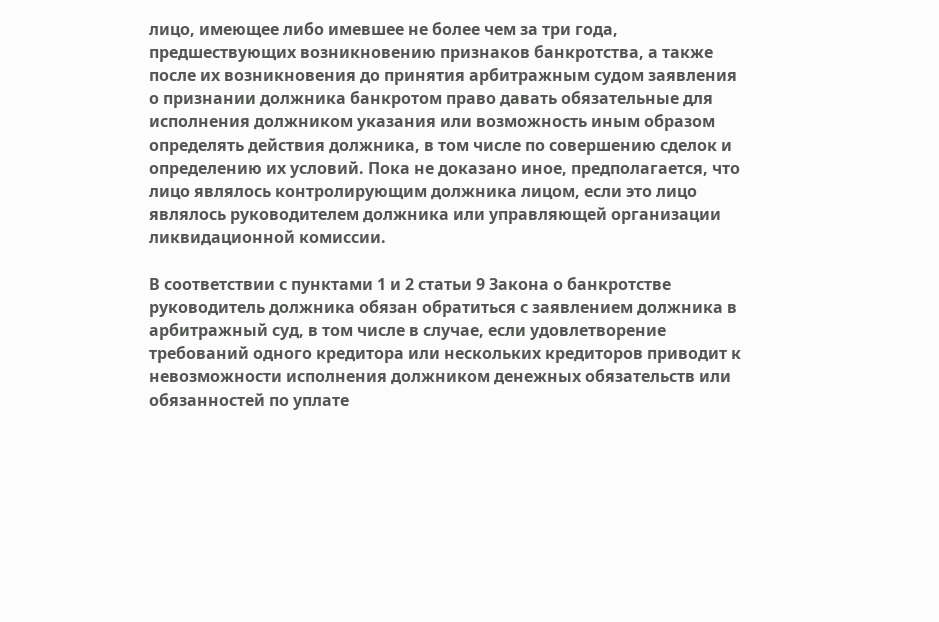лицо, имеющее либо имевшее не более чем за три года, предшествующих возникновению признаков банкротства, а также после их возникновения до принятия арбитражным судом заявления о признании должника банкротом право давать обязательные для исполнения должником указания или возможность иным образом определять действия должника, в том числе по совершению сделок и определению их условий. Пока не доказано иное, предполагается, что лицо являлось контролирующим должника лицом, если это лицо являлось руководителем должника или управляющей организации ликвидационной комиссии.

В соответствии с пунктами 1 и 2 статьи 9 Закона о банкротстве руководитель должника обязан обратиться с заявлением должника в арбитражный суд, в том числе в случае, если удовлетворение требований одного кредитора или нескольких кредиторов приводит к невозможности исполнения должником денежных обязательств или обязанностей по уплате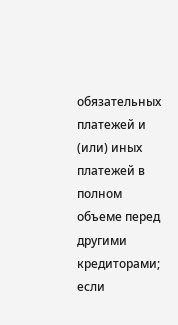обязательных платежей и (или) иных платежей в полном объеме перед другими кредиторами; если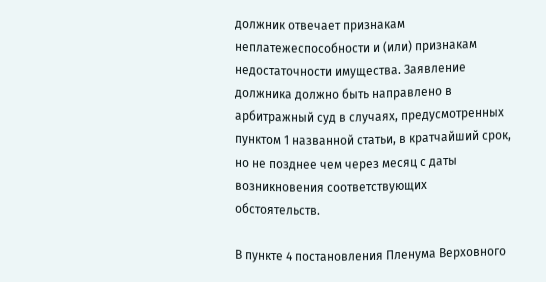должник отвечает признакам неплатежеспособности и (или) признакам недостаточности имущества. Заявление должника должно быть направлено в арбитражный суд в случаях, предусмотренных пунктом 1 названной статьи, в кратчайший срок, но не позднее чем через месяц с даты возникновения соответствующих обстоятельств.

В пункте 4 постановления Пленума Верховного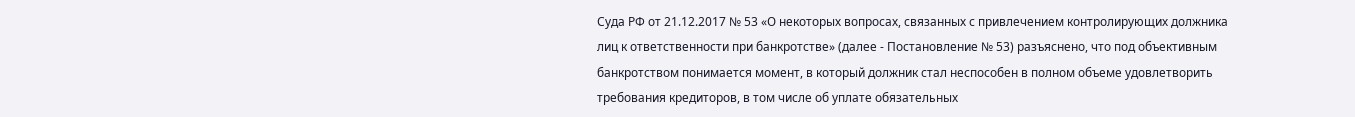Суда РФ от 21.12.2017 № 53 «О некоторых вопросах, связанных с привлечением контролирующих должника лиц к ответственности при банкротстве» (далее - Постановление № 53) разъяснено, что под объективным банкротством понимается момент, в который должник стал неспособен в полном объеме удовлетворить требования кредиторов, в том числе об уплате обязательных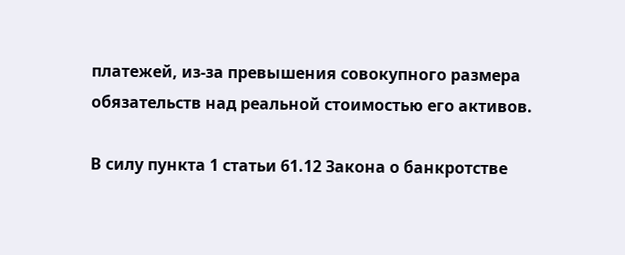платежей, из-за превышения совокупного размера обязательств над реальной стоимостью его активов.

В силу пункта 1 статьи 61.12 Закона о банкротстве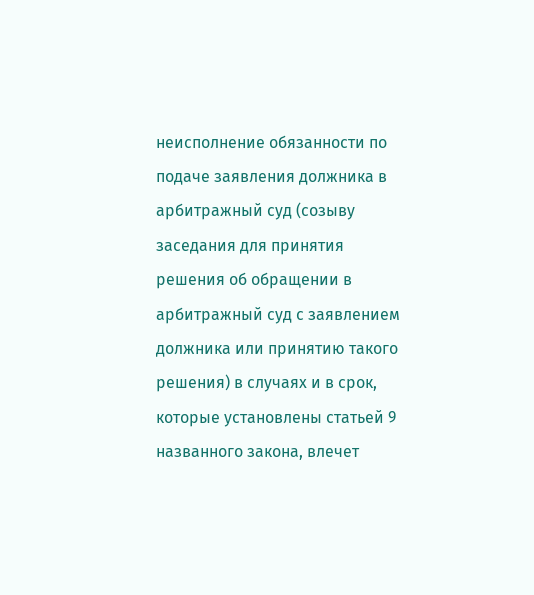неисполнение обязанности по подаче заявления должника в арбитражный суд (созыву заседания для принятия решения об обращении в арбитражный суд с заявлением должника или принятию такого решения) в случаях и в срок, которые установлены статьей 9 названного закона, влечет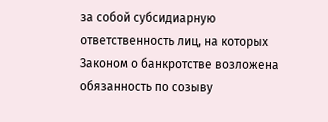за собой субсидиарную ответственность лиц, на которых Законом о банкротстве возложена обязанность по созыву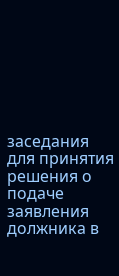заседания для принятия решения о подаче заявления должника в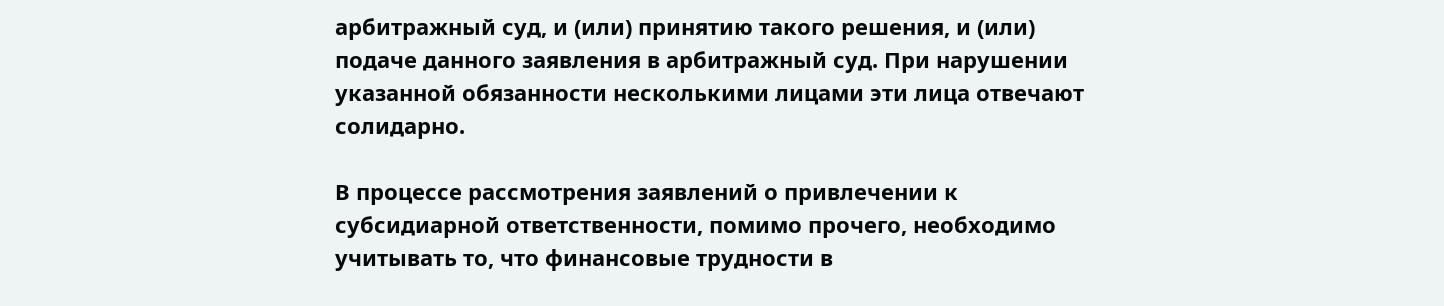арбитражный суд, и (или) принятию такого решения, и (или) подаче данного заявления в арбитражный суд. При нарушении указанной обязанности несколькими лицами эти лица отвечают солидарно.

В процессе рассмотрения заявлений о привлечении к субсидиарной ответственности, помимо прочего, необходимо учитывать то, что финансовые трудности в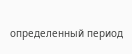определенный период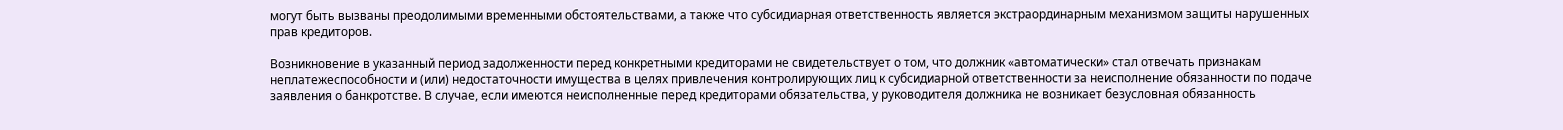могут быть вызваны преодолимыми временными обстоятельствами, а также что субсидиарная ответственность является экстраординарным механизмом защиты нарушенных прав кредиторов.

Возникновение в указанный период задолженности перед конкретными кредиторами не свидетельствует о том, что должник «автоматически» стал отвечать признакам неплатежеспособности и (или) недостаточности имущества в целях привлечения контролирующих лиц к субсидиарной ответственности за неисполнение обязанности по подаче заявления о банкротстве. В случае, если имеются неисполненные перед кредиторами обязательства, у руководителя должника не возникает безусловная обязанность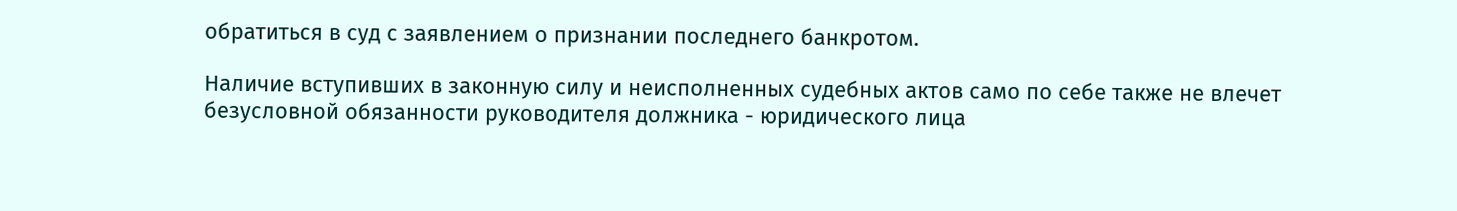обратиться в суд с заявлением о признании последнего банкротом.

Наличие вступивших в законную силу и неисполненных судебных актов само по себе также не влечет безусловной обязанности руководителя должника - юридического лица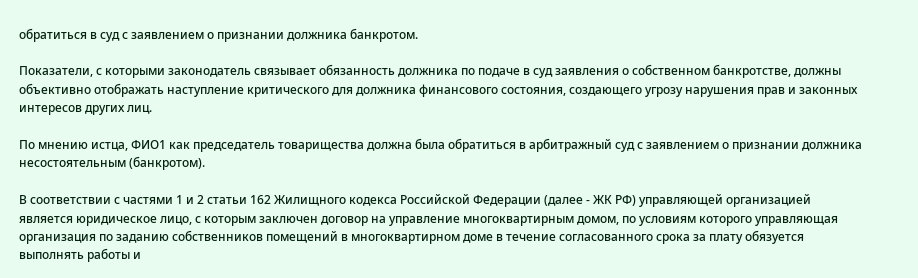обратиться в суд с заявлением о признании должника банкротом.

Показатели, с которыми законодатель связывает обязанность должника по подаче в суд заявления о собственном банкротстве, должны объективно отображать наступление критического для должника финансового состояния, создающего угрозу нарушения прав и законных интересов других лиц.

По мнению истца, ФИО1 как председатель товарищества должна была обратиться в арбитражный суд с заявлением о признании должника несостоятельным (банкротом).

В соответствии с частями 1 и 2 статьи 162 Жилищного кодекса Российской Федерации (далее - ЖК РФ) управляющей организацией является юридическое лицо, с которым заключен договор на управление многоквартирным домом, по условиям которого управляющая организация по заданию собственников помещений в многоквартирном доме в течение согласованного срока за плату обязуется выполнять работы и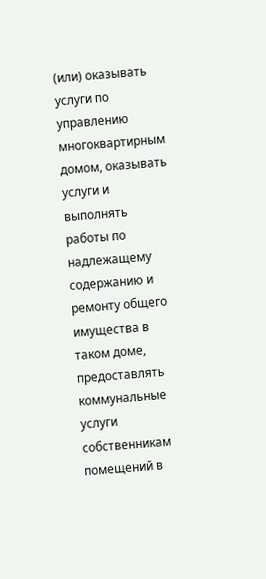(или) оказывать услуги по управлению многоквартирным домом, оказывать услуги и выполнять работы по надлежащему содержанию и ремонту общего имущества в таком доме, предоставлять коммунальные услуги собственникам помещений в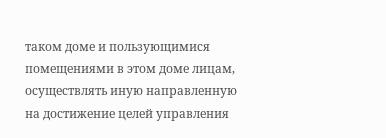таком доме и пользующимися помещениями в этом доме лицам, осуществлять иную направленную на достижение целей управления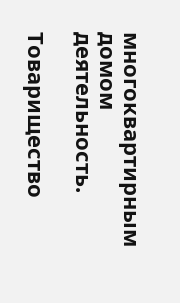многоквартирным домом деятельность.

Товарищество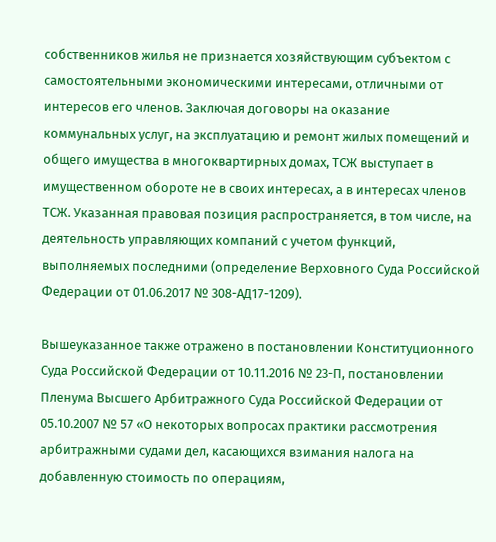собственников жилья не признается хозяйствующим субъектом с самостоятельными экономическими интересами, отличными от интересов его членов. Заключая договоры на оказание коммунальных услуг, на эксплуатацию и ремонт жилых помещений и общего имущества в многоквартирных домах, ТСЖ выступает в имущественном обороте не в своих интересах, а в интересах членов ТСЖ. Указанная правовая позиция распространяется, в том числе, на деятельность управляющих компаний с учетом функций, выполняемых последними (определение Верховного Суда Российской Федерации от 01.06.2017 № 308-АД17-1209).

Вышеуказанное также отражено в постановлении Конституционного Суда Российской Федерации от 10.11.2016 № 23-П, постановлении Пленума Высшего Арбитражного Суда Российской Федерации от 05.10.2007 № 57 «О некоторых вопросах практики рассмотрения арбитражными судами дел, касающихся взимания налога на добавленную стоимость по операциям,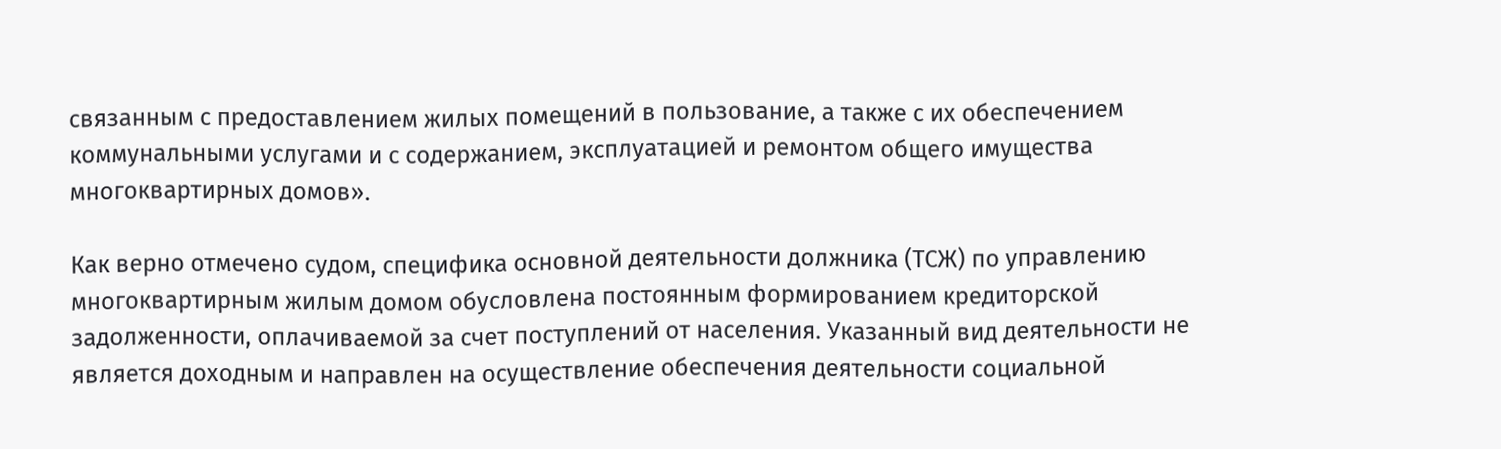связанным с предоставлением жилых помещений в пользование, а также с их обеспечением коммунальными услугами и с содержанием, эксплуатацией и ремонтом общего имущества многоквартирных домов».

Как верно отмечено судом, специфика основной деятельности должника (ТСЖ) по управлению многоквартирным жилым домом обусловлена постоянным формированием кредиторской задолженности, оплачиваемой за счет поступлений от населения. Указанный вид деятельности не является доходным и направлен на осуществление обеспечения деятельности социальной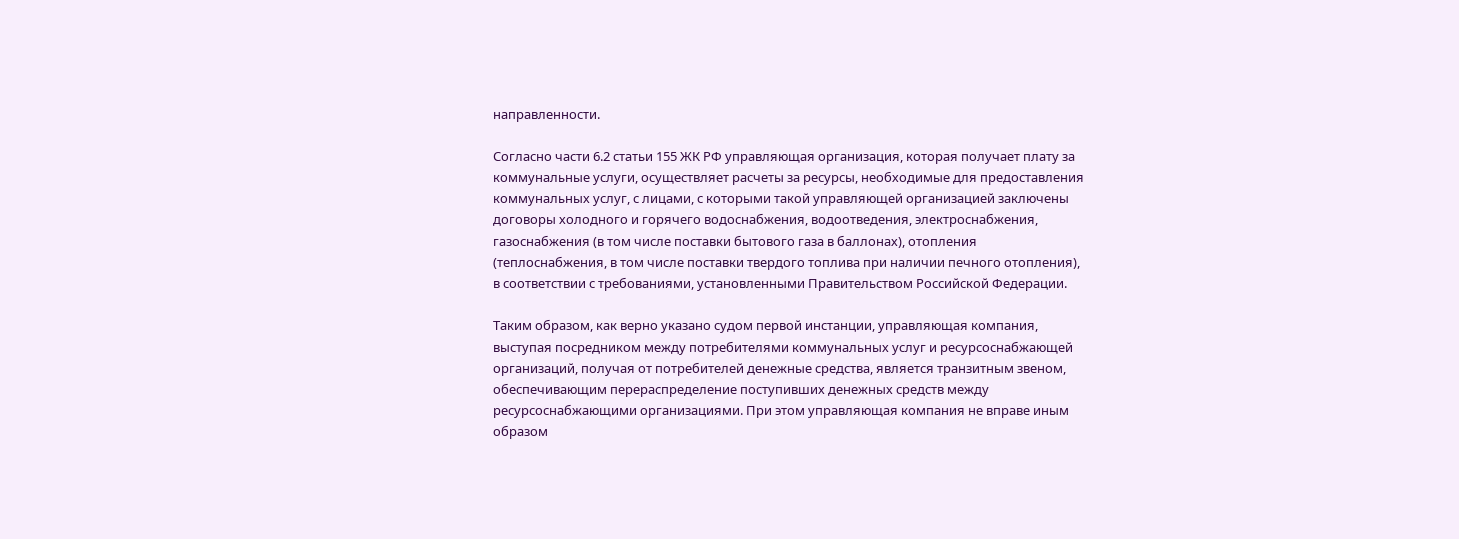направленности.

Согласно части 6.2 статьи 155 ЖК РФ управляющая организация, которая получает плату за коммунальные услуги, осуществляет расчеты за ресурсы, необходимые для предоставления коммунальных услуг, с лицами, с которыми такой управляющей организацией заключены договоры холодного и горячего водоснабжения, водоотведения, электроснабжения, газоснабжения (в том числе поставки бытового газа в баллонах), отопления (теплоснабжения, в том числе поставки твердого топлива при наличии печного отопления), в соответствии с требованиями, установленными Правительством Российской Федерации.

Таким образом, как верно указано судом первой инстанции, управляющая компания, выступая посредником между потребителями коммунальных услуг и ресурсоснабжающей организаций, получая от потребителей денежные средства, является транзитным звеном, обеспечивающим перераспределение поступивших денежных средств между ресурсоснабжающими организациями. При этом управляющая компания не вправе иным образом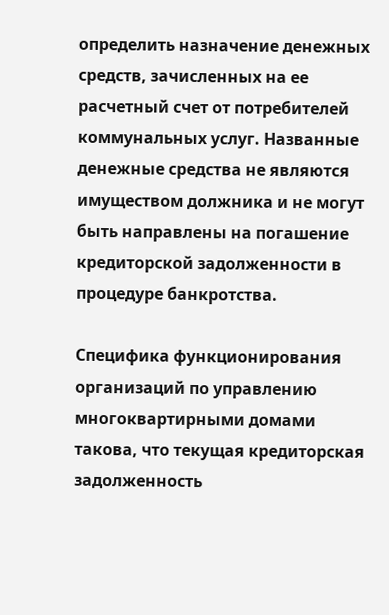определить назначение денежных средств, зачисленных на ее расчетный счет от потребителей коммунальных услуг. Названные денежные средства не являются имуществом должника и не могут быть направлены на погашение кредиторской задолженности в процедуре банкротства.

Специфика функционирования организаций по управлению многоквартирными домами такова, что текущая кредиторская задолженность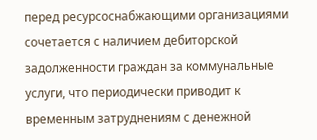перед ресурсоснабжающими организациями сочетается с наличием дебиторской задолженности граждан за коммунальные услуги, что периодически приводит к временным затруднениям с денежной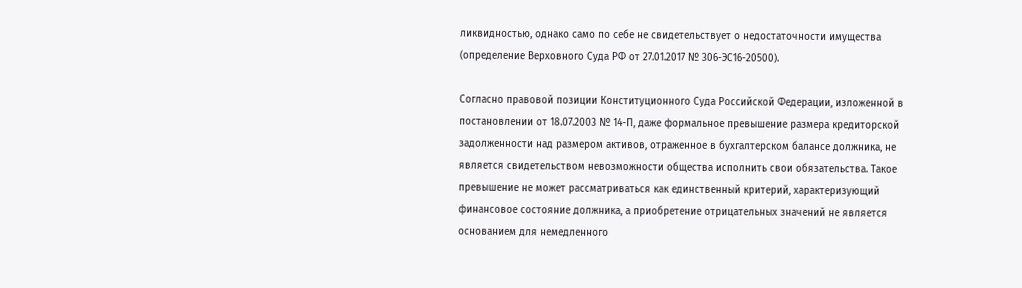ликвидностью, однако само по себе не свидетельствует о недостаточности имущества (определение Верховного Суда РФ от 27.01.2017 № 306-ЭС16-20500).

Согласно правовой позиции Конституционного Суда Российской Федерации, изложенной в постановлении от 18.07.2003 № 14-П, даже формальное превышение размера кредиторской задолженности над размером активов, отраженное в бухгалтерском балансе должника, не является свидетельством невозможности общества исполнить свои обязательства. Такое превышение не может рассматриваться как единственный критерий, характеризующий финансовое состояние должника, а приобретение отрицательных значений не является основанием для немедленного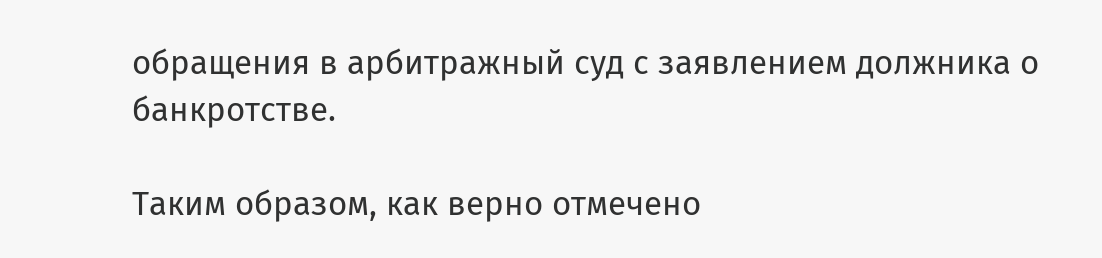обращения в арбитражный суд с заявлением должника о банкротстве.

Таким образом, как верно отмечено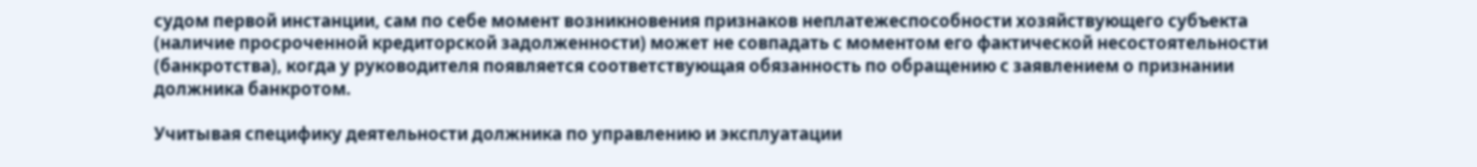судом первой инстанции, сам по себе момент возникновения признаков неплатежеспособности хозяйствующего субъекта (наличие просроченной кредиторской задолженности) может не совпадать с моментом его фактической несостоятельности (банкротства), когда у руководителя появляется соответствующая обязанность по обращению с заявлением о признании должника банкротом.

Учитывая специфику деятельности должника по управлению и эксплуатации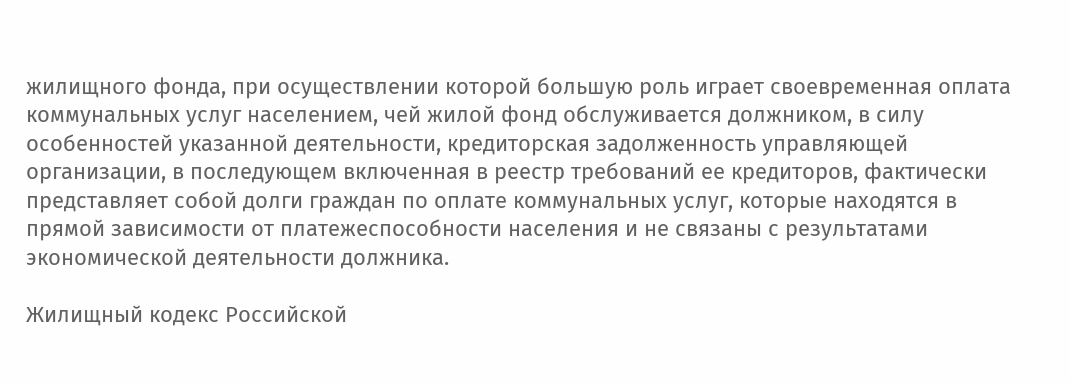жилищного фонда, при осуществлении которой большую роль играет своевременная оплата коммунальных услуг населением, чей жилой фонд обслуживается должником, в силу особенностей указанной деятельности, кредиторская задолженность управляющей организации, в последующем включенная в реестр требований ее кредиторов, фактически представляет собой долги граждан по оплате коммунальных услуг, которые находятся в прямой зависимости от платежеспособности населения и не связаны с результатами экономической деятельности должника.

Жилищный кодекс Российской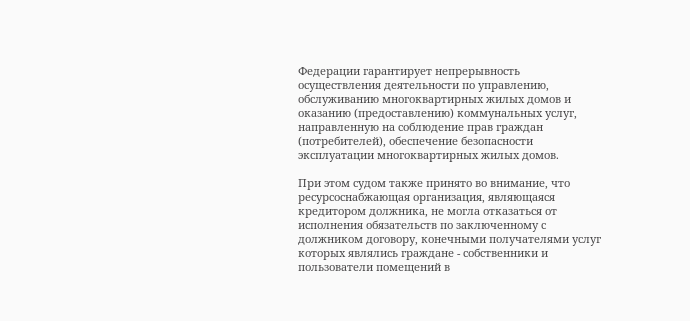Федерации гарантирует непрерывность осуществления деятельности по управлению, обслуживанию многоквартирных жилых домов и оказанию (предоставлению) коммунальных услуг, направленную на соблюдение прав граждан (потребителей), обеспечение безопасности эксплуатации многоквартирных жилых домов.

При этом судом также принято во внимание, что ресурсоснабжающая организация, являющаяся кредитором должника, не могла отказаться от исполнения обязательств по заключенному с должником договору, конечными получателями услуг которых являлись граждане - собственники и пользователи помещений в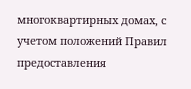многоквартирных домах, с учетом положений Правил предоставления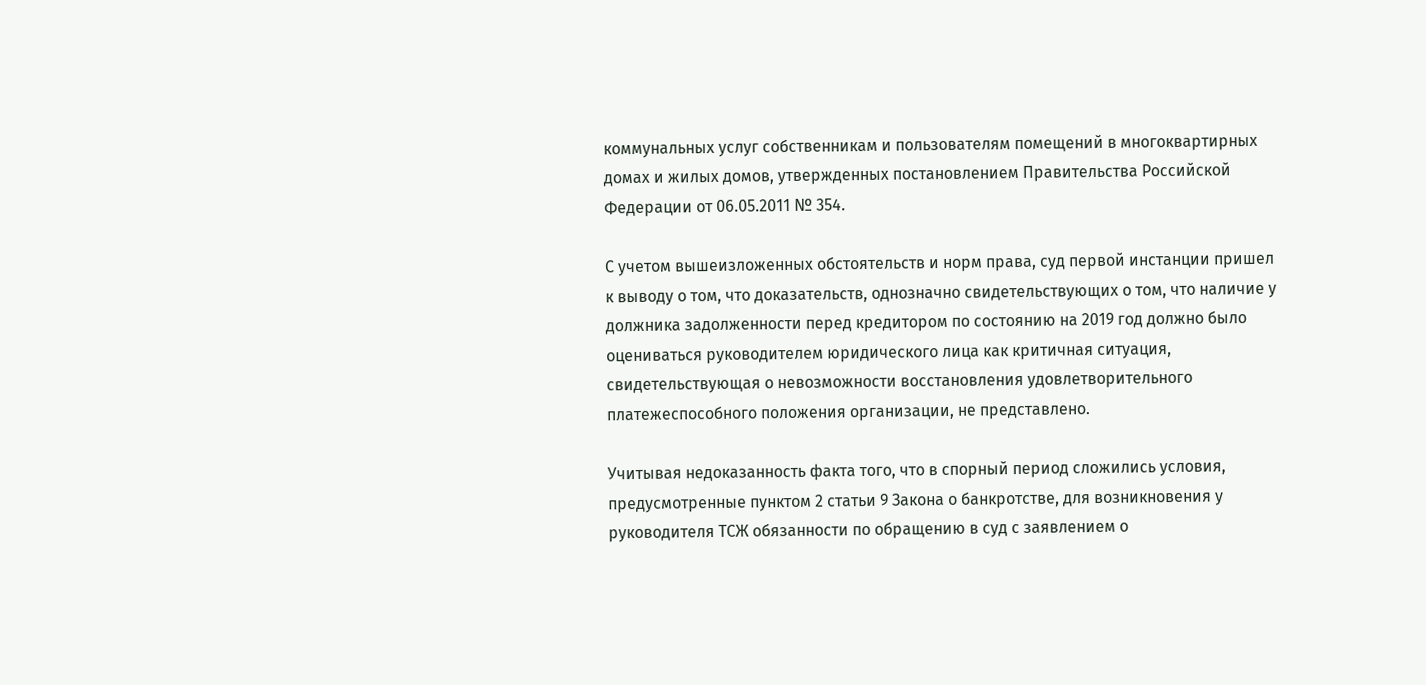коммунальных услуг собственникам и пользователям помещений в многоквартирных домах и жилых домов, утвержденных постановлением Правительства Российской Федерации от 06.05.2011 № 354.

С учетом вышеизложенных обстоятельств и норм права, суд первой инстанции пришел к выводу о том, что доказательств, однозначно свидетельствующих о том, что наличие у должника задолженности перед кредитором по состоянию на 2019 год должно было оцениваться руководителем юридического лица как критичная ситуация, свидетельствующая о невозможности восстановления удовлетворительного платежеспособного положения организации, не представлено.

Учитывая недоказанность факта того, что в спорный период сложились условия, предусмотренные пунктом 2 статьи 9 Закона о банкротстве, для возникновения у руководителя ТСЖ обязанности по обращению в суд с заявлением о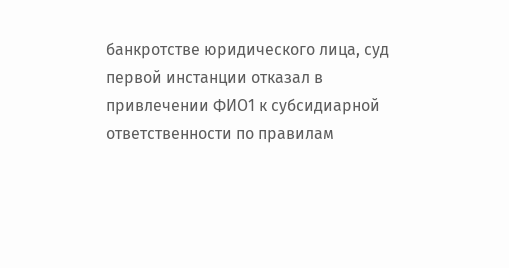банкротстве юридического лица, суд первой инстанции отказал в привлечении ФИО1 к субсидиарной ответственности по правилам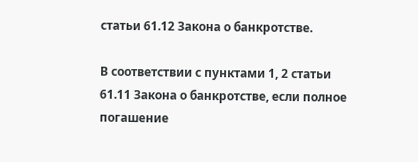статьи 61.12 Закона о банкротстве.

В соответствии с пунктами 1, 2 статьи 61.11 Закона о банкротстве, если полное погашение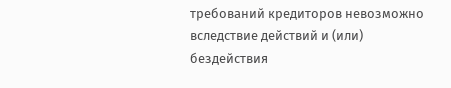требований кредиторов невозможно вследствие действий и (или) бездействия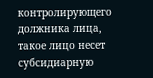контролирующего должника лица, такое лицо несет субсидиарную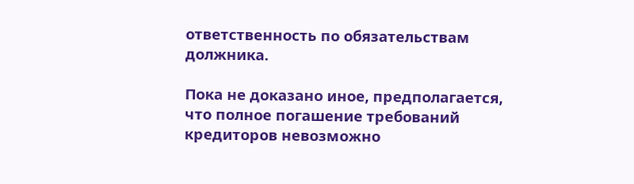ответственность по обязательствам должника.

Пока не доказано иное, предполагается, что полное погашение требований кредиторов невозможно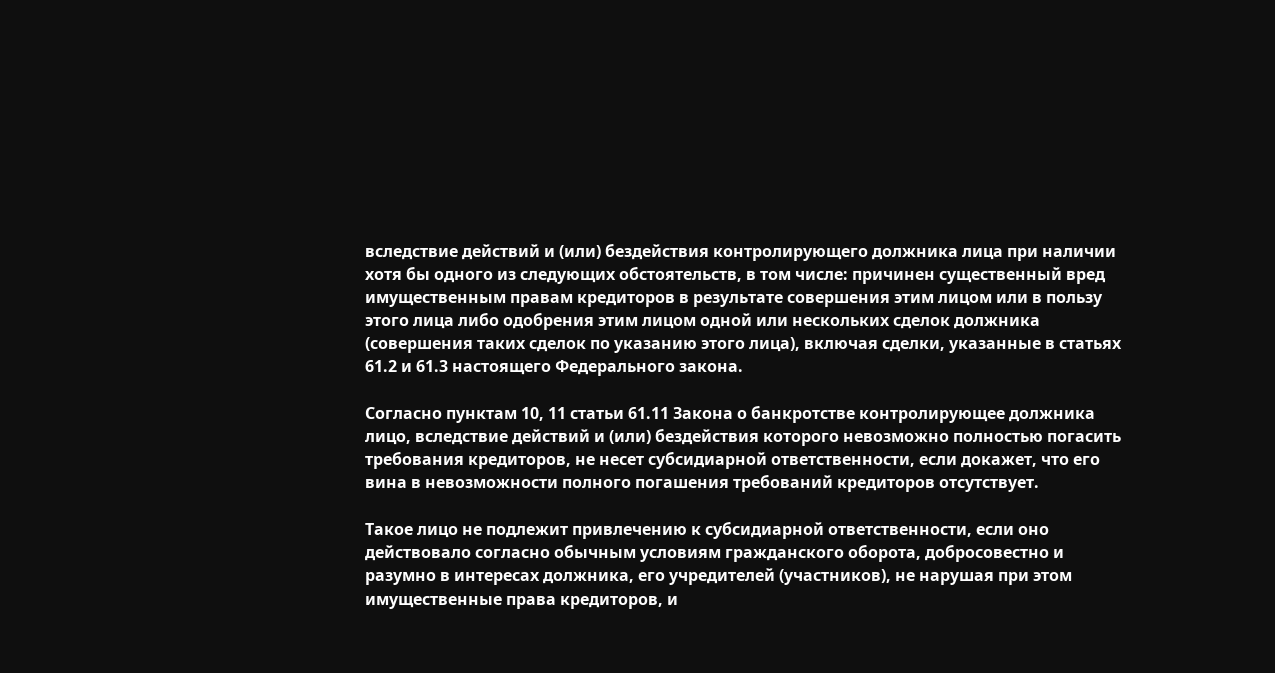вследствие действий и (или) бездействия контролирующего должника лица при наличии хотя бы одного из следующих обстоятельств, в том числе: причинен существенный вред имущественным правам кредиторов в результате совершения этим лицом или в пользу этого лица либо одобрения этим лицом одной или нескольких сделок должника (совершения таких сделок по указанию этого лица), включая сделки, указанные в статьях 61.2 и 61.3 настоящего Федерального закона.

Согласно пунктам 10, 11 статьи 61.11 Закона о банкротстве контролирующее должника лицо, вследствие действий и (или) бездействия которого невозможно полностью погасить требования кредиторов, не несет субсидиарной ответственности, если докажет, что его вина в невозможности полного погашения требований кредиторов отсутствует.

Такое лицо не подлежит привлечению к субсидиарной ответственности, если оно действовало согласно обычным условиям гражданского оборота, добросовестно и разумно в интересах должника, его учредителей (участников), не нарушая при этом имущественные права кредиторов, и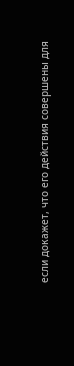если докажет, что его действия совершены для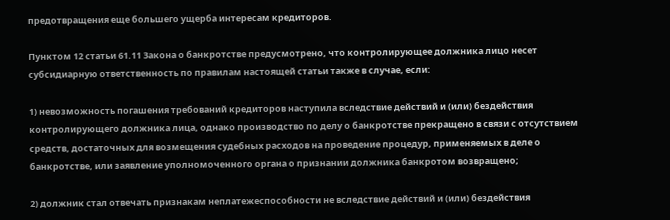предотвращения еще большего ущерба интересам кредиторов.

Пунктом 12 статьи 61.11 Закона о банкротстве предусмотрено, что контролирующее должника лицо несет субсидиарную ответственность по правилам настоящей статьи также в случае, если:

1) невозможность погашения требований кредиторов наступила вследствие действий и (или) бездействия контролирующего должника лица, однако производство по делу о банкротстве прекращено в связи с отсутствием средств, достаточных для возмещения судебных расходов на проведение процедур, применяемых в деле о банкротстве, или заявление уполномоченного органа о признании должника банкротом возвращено;

2) должник стал отвечать признакам неплатежеспособности не вследствие действий и (или) бездействия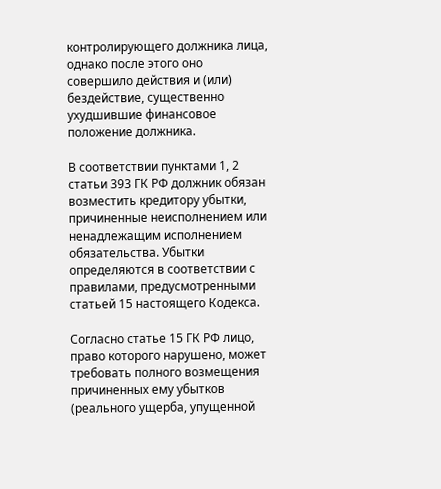контролирующего должника лица, однако после этого оно совершило действия и (или) бездействие, существенно ухудшившие финансовое положение должника.

В соответствии пунктами 1, 2 статьи 393 ГК РФ должник обязан возместить кредитору убытки, причиненные неисполнением или ненадлежащим исполнением обязательства. Убытки определяются в соответствии с правилами, предусмотренными статьей 15 настоящего Кодекса.

Согласно статье 15 ГК РФ лицо, право которого нарушено, может требовать полного возмещения причиненных ему убытков (реального ущерба, упущенной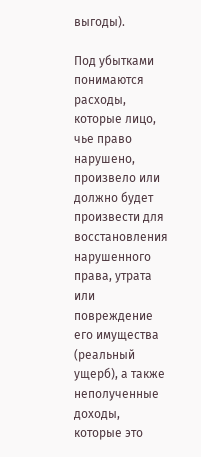выгоды).

Под убытками понимаются расходы, которые лицо, чье право нарушено, произвело или должно будет произвести для восстановления нарушенного права, утрата или повреждение его имущества (реальный ущерб), а также неполученные доходы, которые это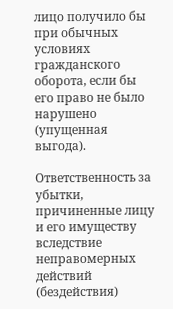лицо получило бы при обычных условиях гражданского оборота, если бы его право не было нарушено (упущенная выгода).

Ответственность за убытки, причиненные лицу и его имуществу вследствие неправомерных действий (бездействия)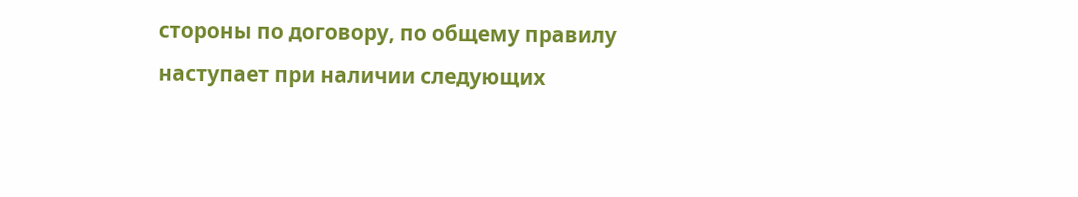стороны по договору, по общему правилу наступает при наличии следующих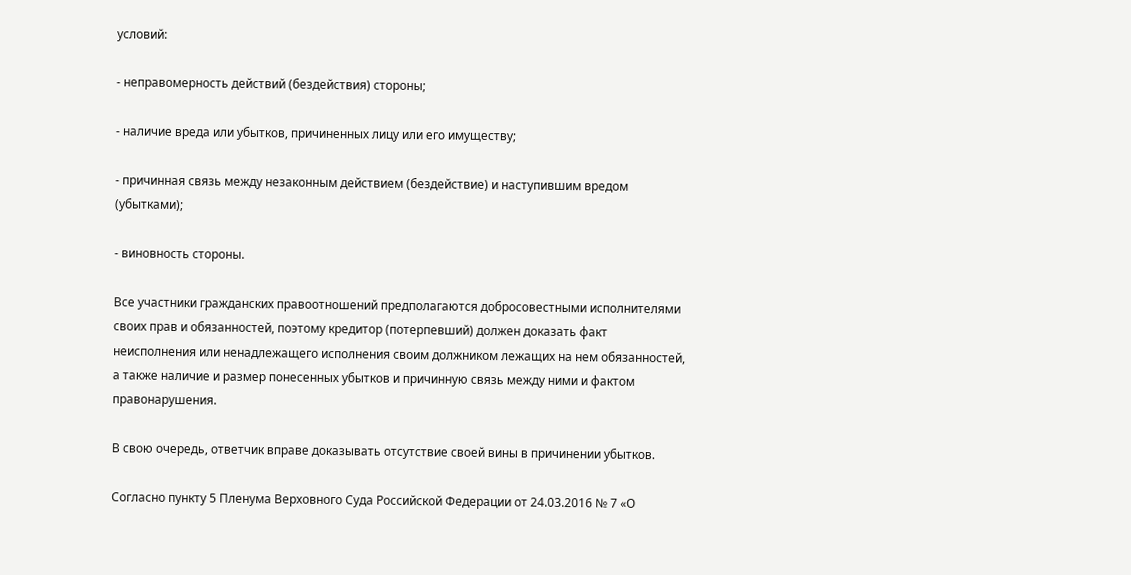условий:

- неправомерность действий (бездействия) стороны;

- наличие вреда или убытков, причиненных лицу или его имуществу;

- причинная связь между незаконным действием (бездействие) и наступившим вредом (убытками);

- виновность стороны.

Все участники гражданских правоотношений предполагаются добросовестными исполнителями своих прав и обязанностей, поэтому кредитор (потерпевший) должен доказать факт неисполнения или ненадлежащего исполнения своим должником лежащих на нем обязанностей, а также наличие и размер понесенных убытков и причинную связь между ними и фактом правонарушения.

В свою очередь, ответчик вправе доказывать отсутствие своей вины в причинении убытков.

Согласно пункту 5 Пленума Верховного Суда Российской Федерации от 24.03.2016 № 7 «О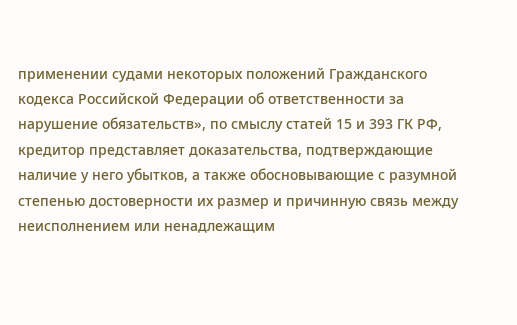применении судами некоторых положений Гражданского кодекса Российской Федерации об ответственности за нарушение обязательств», по смыслу статей 15 и 393 ГК РФ, кредитор представляет доказательства, подтверждающие наличие у него убытков, а также обосновывающие с разумной степенью достоверности их размер и причинную связь между неисполнением или ненадлежащим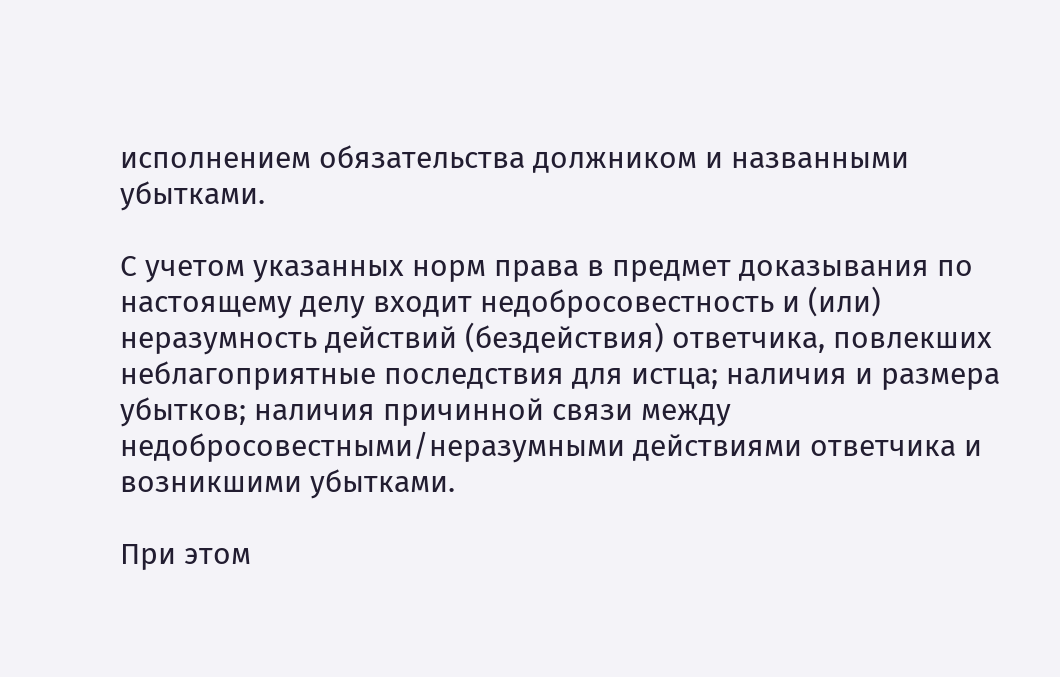исполнением обязательства должником и названными убытками.

С учетом указанных норм права в предмет доказывания по настоящему делу входит недобросовестность и (или) неразумность действий (бездействия) ответчика, повлекших неблагоприятные последствия для истца; наличия и размера убытков; наличия причинной связи между недобросовестными/неразумными действиями ответчика и возникшими убытками.

При этом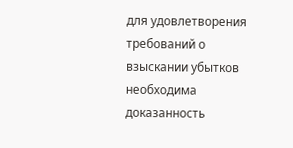для удовлетворения требований о взыскании убытков необходима доказанность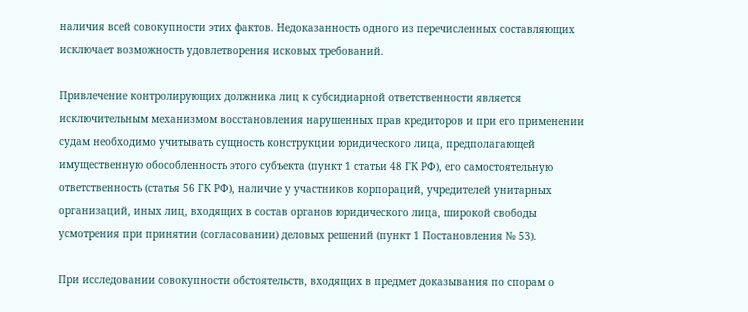наличия всей совокупности этих фактов. Недоказанность одного из перечисленных составляющих исключает возможность удовлетворения исковых требований.

Привлечение контролирующих должника лиц к субсидиарной ответственности является исключительным механизмом восстановления нарушенных прав кредиторов и при его применении судам необходимо учитывать сущность конструкции юридического лица, предполагающей имущественную обособленность этого субъекта (пункт 1 статьи 48 ГК РФ), его самостоятельную ответственность (статья 56 ГК РФ), наличие у участников корпораций, учредителей унитарных организаций, иных лиц, входящих в состав органов юридического лица, широкой свободы усмотрения при принятии (согласовании) деловых решений (пункт 1 Постановления № 53).

При исследовании совокупности обстоятельств, входящих в предмет доказывания по спорам о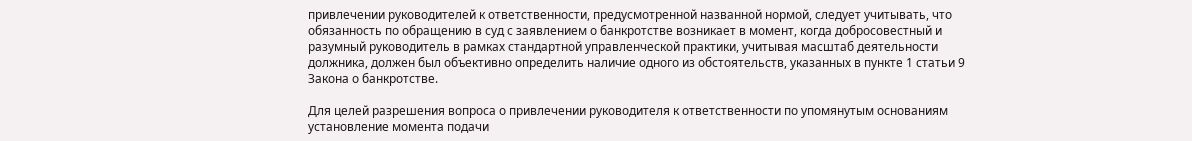привлечении руководителей к ответственности, предусмотренной названной нормой, следует учитывать, что обязанность по обращению в суд с заявлением о банкротстве возникает в момент, когда добросовестный и разумный руководитель в рамках стандартной управленческой практики, учитывая масштаб деятельности должника, должен был объективно определить наличие одного из обстоятельств, указанных в пункте 1 статьи 9 Закона о банкротстве.

Для целей разрешения вопроса о привлечении руководителя к ответственности по упомянутым основаниям установление момента подачи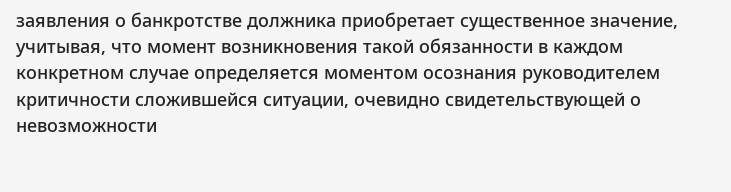заявления о банкротстве должника приобретает существенное значение, учитывая, что момент возникновения такой обязанности в каждом конкретном случае определяется моментом осознания руководителем критичности сложившейся ситуации, очевидно свидетельствующей о невозможности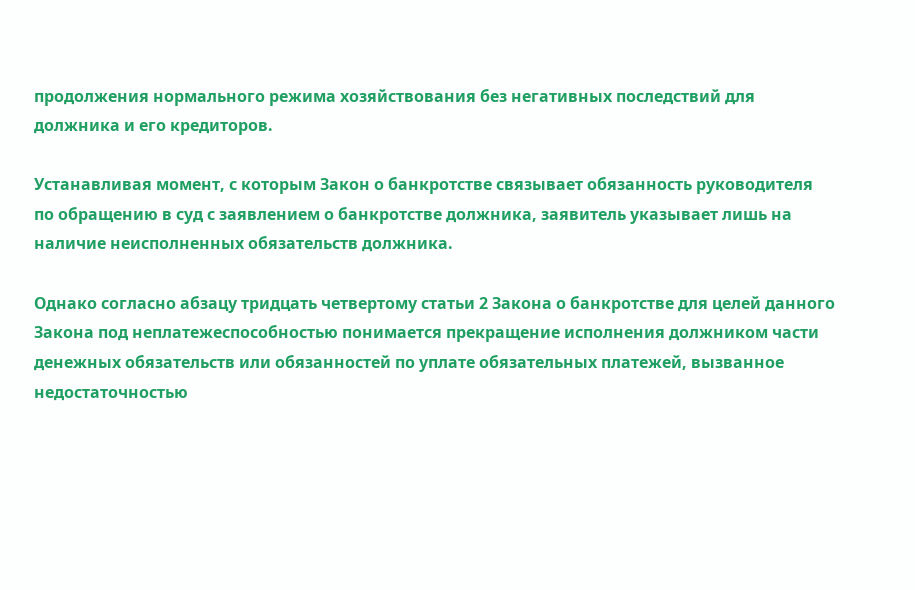продолжения нормального режима хозяйствования без негативных последствий для должника и его кредиторов.

Устанавливая момент, с которым Закон о банкротстве связывает обязанность руководителя по обращению в суд с заявлением о банкротстве должника, заявитель указывает лишь на наличие неисполненных обязательств должника.

Однако согласно абзацу тридцать четвертому статьи 2 Закона о банкротстве для целей данного Закона под неплатежеспособностью понимается прекращение исполнения должником части денежных обязательств или обязанностей по уплате обязательных платежей, вызванное недостаточностью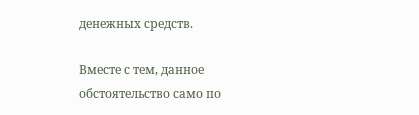денежных средств.

Вместе с тем, данное обстоятельство само по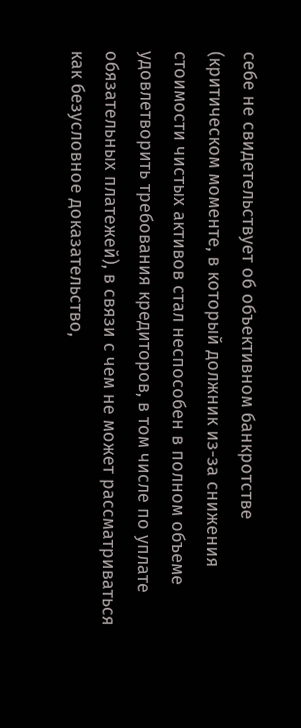себе не свидетельствует об объективном банкротстве (критическом моменте, в который должник из-за снижения стоимости чистых активов стал неспособен в полном объеме удовлетворить требования кредиторов, в том числе по уплате обязательных платежей), в связи с чем не может рассматриваться как безусловное доказательство,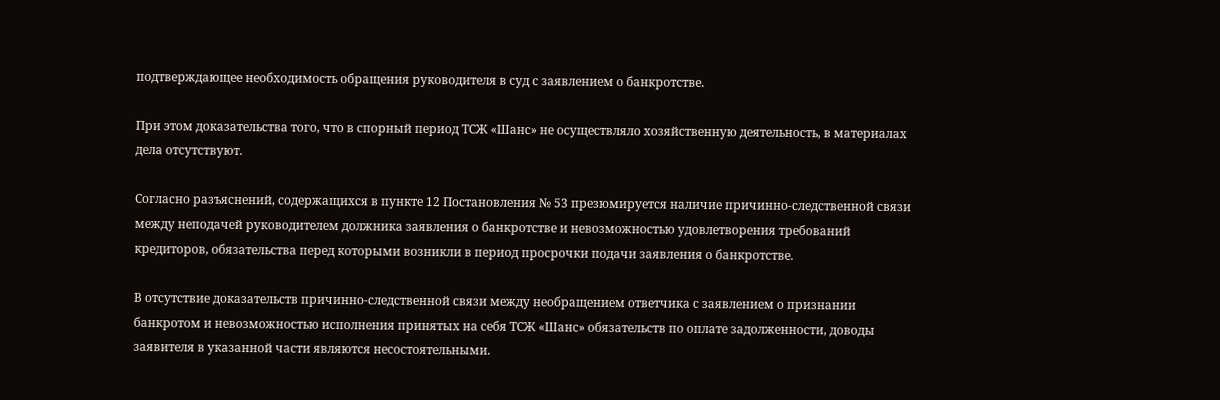подтверждающее необходимость обращения руководителя в суд с заявлением о банкротстве.

При этом доказательства того, что в спорный период ТСЖ «Шанс» не осуществляло хозяйственную деятельность, в материалах дела отсутствуют.

Согласно разъяснений, содержащихся в пункте 12 Постановления № 53 презюмируется наличие причинно-следственной связи между неподачей руководителем должника заявления о банкротстве и невозможностью удовлетворения требований кредиторов, обязательства перед которыми возникли в период просрочки подачи заявления о банкротстве.

В отсутствие доказательств причинно-следственной связи между необращением ответчика с заявлением о признании банкротом и невозможностью исполнения принятых на себя ТСЖ «Шанс» обязательств по оплате задолженности, доводы заявителя в указанной части являются несостоятельными.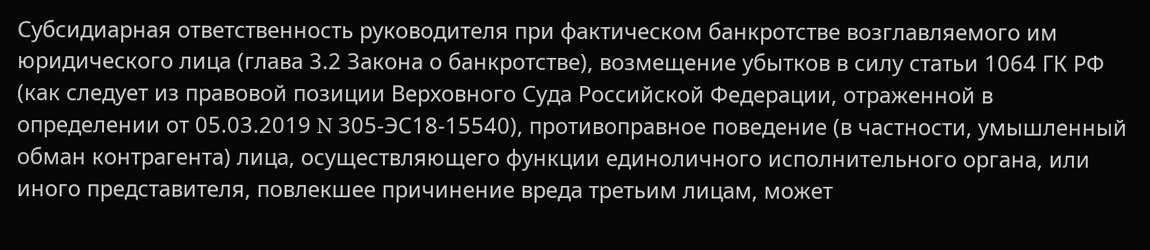Субсидиарная ответственность руководителя при фактическом банкротстве возглавляемого им юридического лица (глава 3.2 Закона о банкротстве), возмещение убытков в силу статьи 1064 ГК РФ (как следует из правовой позиции Верховного Суда Российской Федерации, отраженной в определении от 05.03.2019 N 305-ЭС18-15540), противоправное поведение (в частности, умышленный обман контрагента) лица, осуществляющего функции единоличного исполнительного органа, или иного представителя, повлекшее причинение вреда третьим лицам, может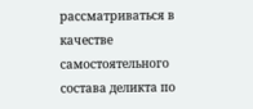рассматриваться в качестве самостоятельного состава деликта по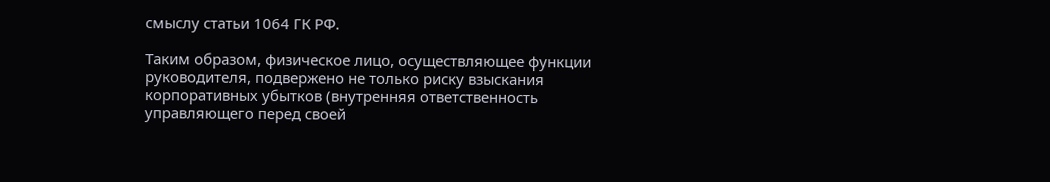смыслу статьи 1064 ГК РФ.

Таким образом, физическое лицо, осуществляющее функции руководителя, подвержено не только риску взыскания корпоративных убытков (внутренняя ответственность управляющего перед своей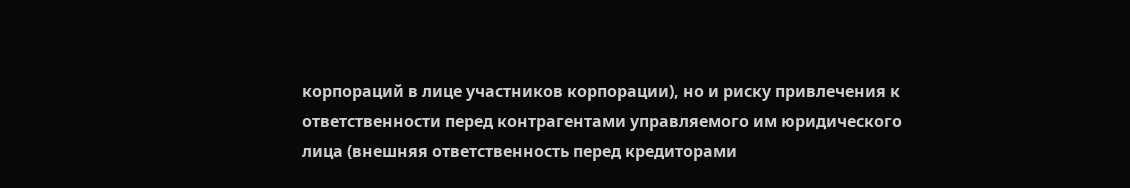корпораций в лице участников корпорации), но и риску привлечения к ответственности перед контрагентами управляемого им юридического лица (внешняя ответственность перед кредиторами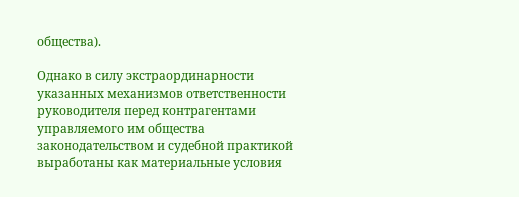общества).

Однако в силу экстраординарности указанных механизмов ответственности руководителя перед контрагентами управляемого им общества законодательством и судебной практикой выработаны как материальные условия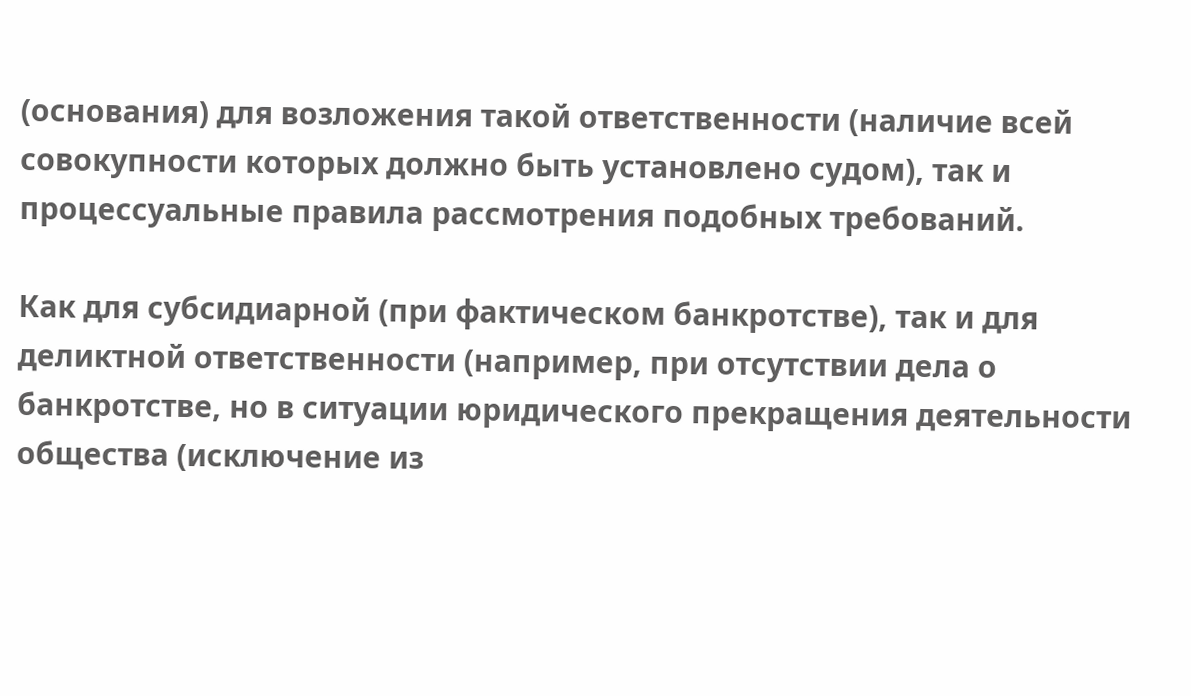(основания) для возложения такой ответственности (наличие всей совокупности которых должно быть установлено судом), так и процессуальные правила рассмотрения подобных требований.

Как для субсидиарной (при фактическом банкротстве), так и для деликтной ответственности (например, при отсутствии дела о банкротстве, но в ситуации юридического прекращения деятельности общества (исключение из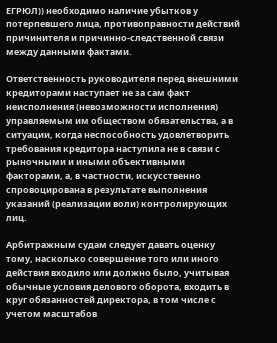ЕГРЮЛ)) необходимо наличие убытков у потерпевшего лица, противоправности действий причинителя и причинно-следственной связи между данными фактами.

Ответственность руководителя перед внешними кредиторами наступает не за сам факт неисполнения (невозможности исполнения) управляемым им обществом обязательства, а в ситуации, когда неспособность удовлетворить требования кредитора наступила не в связи с рыночными и иными объективными факторами, а, в частности, искусственно спровоцирована в результате выполнения указаний (реализации воли) контролирующих лиц.

Арбитражным судам следует давать оценку тому, насколько совершение того или иного действия входило или должно было, учитывая обычные условия делового оборота, входить в круг обязанностей директора, в том числе с учетом масштабов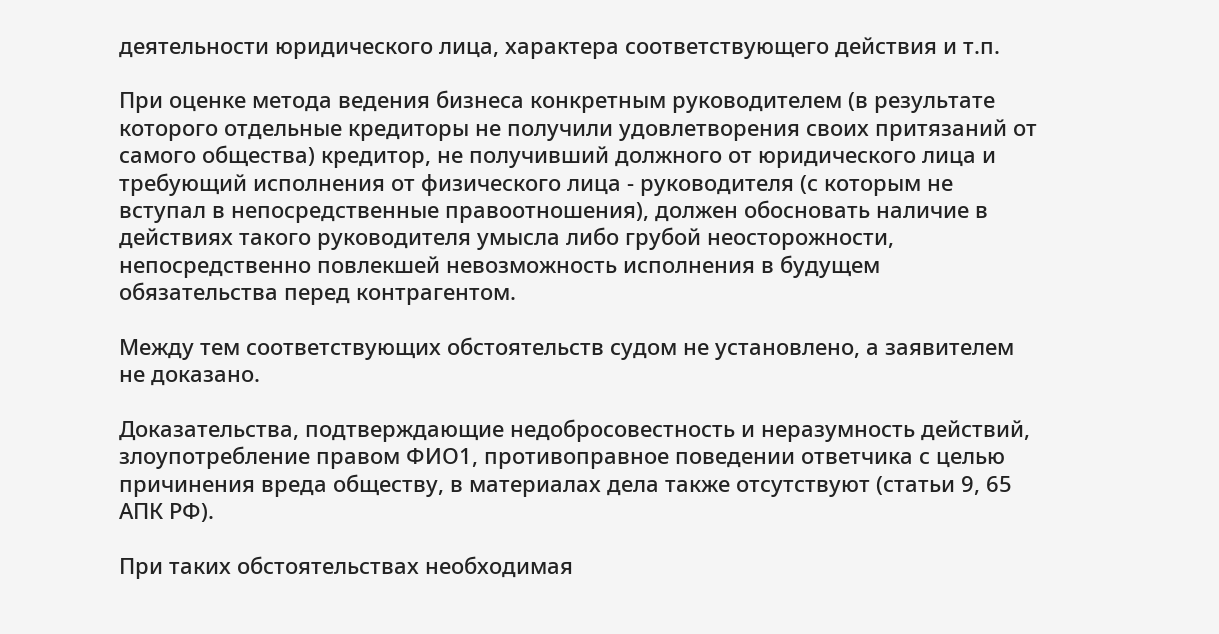деятельности юридического лица, характера соответствующего действия и т.п.

При оценке метода ведения бизнеса конкретным руководителем (в результате которого отдельные кредиторы не получили удовлетворения своих притязаний от самого общества) кредитор, не получивший должного от юридического лица и требующий исполнения от физического лица - руководителя (с которым не вступал в непосредственные правоотношения), должен обосновать наличие в действиях такого руководителя умысла либо грубой неосторожности, непосредственно повлекшей невозможность исполнения в будущем обязательства перед контрагентом.

Между тем соответствующих обстоятельств судом не установлено, а заявителем не доказано.

Доказательства, подтверждающие недобросовестность и неразумность действий, злоупотребление правом ФИО1, противоправное поведении ответчика с целью причинения вреда обществу, в материалах дела также отсутствуют (статьи 9, 65 АПК РФ).

При таких обстоятельствах необходимая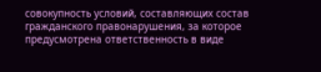совокупность условий, составляющих состав гражданского правонарушения, за которое предусмотрена ответственность в виде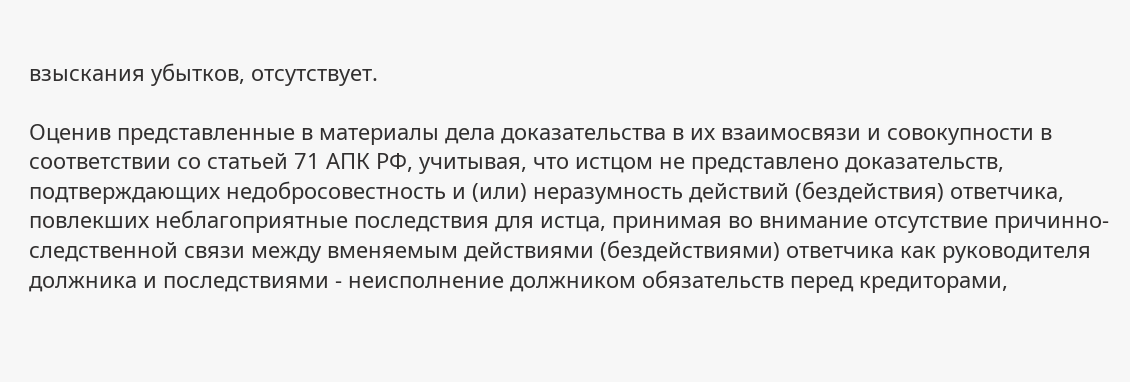взыскания убытков, отсутствует.

Оценив представленные в материалы дела доказательства в их взаимосвязи и совокупности в соответствии со статьей 71 АПК РФ, учитывая, что истцом не представлено доказательств, подтверждающих недобросовестность и (или) неразумность действий (бездействия) ответчика, повлекших неблагоприятные последствия для истца, принимая во внимание отсутствие причинно-следственной связи между вменяемым действиями (бездействиями) ответчика как руководителя должника и последствиями - неисполнение должником обязательств перед кредиторами,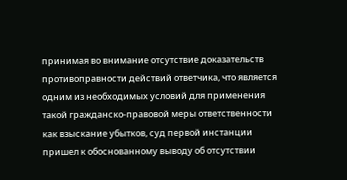принимая во внимание отсутствие доказательств противоправности действий ответчика, что является одним из необходимых условий для применения такой гражданско-правовой меры ответственности как взыскание убытков, суд первой инстанции пришел к обоснованному выводу об отсутствии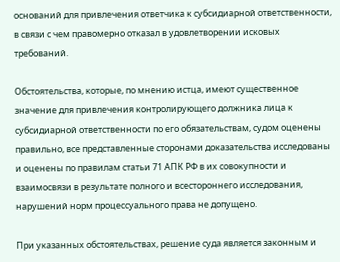оснований для привлечения ответчика к субсидиарной ответственности, в связи с чем правомерно отказал в удовлетворении исковых требований.

Обстоятельства, которые, по мнению истца, имеют существенное значение для привлечения контролирующего должника лица к субсидиарной ответственности по его обязательствам, судом оценены правильно, все представленные сторонами доказательства исследованы и оценены по правилам статьи 71 АПК РФ в их совокупности и взаимосвязи в результате полного и всестороннего исследования, нарушений норм процессуального права не допущено.

При указанных обстоятельствах, решение суда является законным и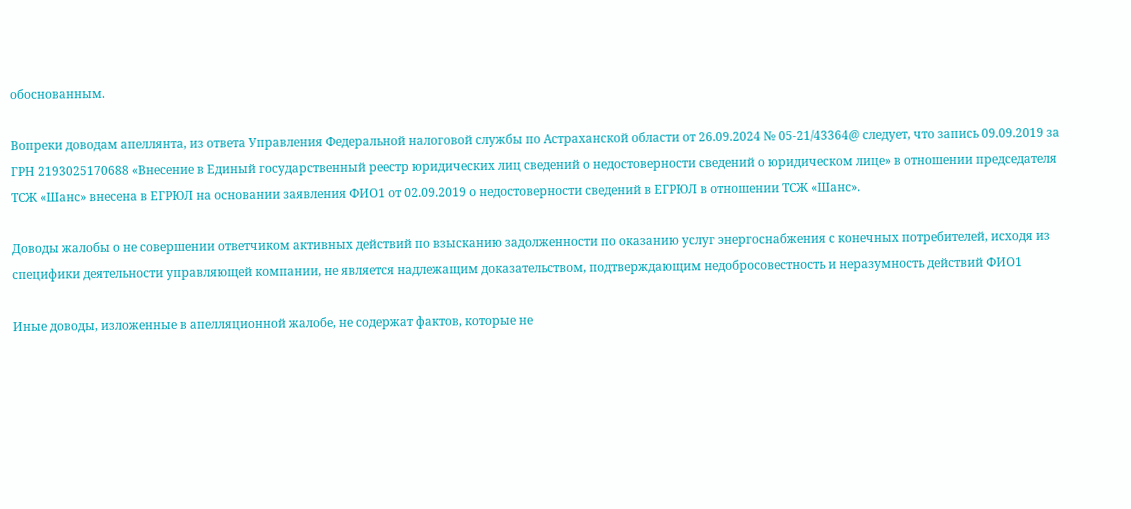обоснованным.

Вопреки доводам апеллянта, из ответа Управления Федеральной налоговой службы по Астраханской области от 26.09.2024 № 05-21/43364@ следует, что запись 09.09.2019 за ГРН 2193025170688 «Внесение в Единый государственный реестр юридических лиц сведений о недостоверности сведений о юридическом лице» в отношении председателя ТСЖ «Шанс» внесена в ЕГРЮЛ на основании заявления ФИО1 от 02.09.2019 о недостоверности сведений в ЕГРЮЛ в отношении ТСЖ «Шанс».

Доводы жалобы о не совершении ответчиком активных действий по взысканию задолженности по оказанию услуг энергоснабжения с конечных потребителей, исходя из специфики деятельности управляющей компании, не является надлежащим доказательством, подтверждающим недобросовестность и неразумность действий ФИО1

Иные доводы, изложенные в апелляционной жалобе, не содержат фактов, которые не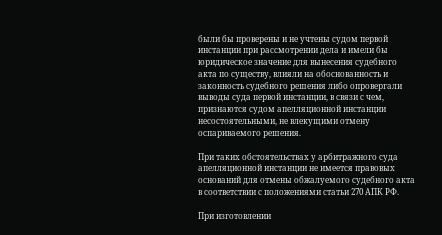были бы проверены и не учтены судом первой инстанции при рассмотрении дела и имели бы юридическое значение для вынесения судебного акта по существу, влияли на обоснованность и законность судебного решения либо опровергали выводы суда первой инстанции, в связи с чем, признаются судом апелляционной инстанции несостоятельными, не влекущими отмену оспариваемого решения.

При таких обстоятельствах у арбитражного суда апелляционной инстанции не имеется правовых оснований для отмены обжалуемого судебного акта в соответствии с положениями статьи 270 АПК РФ.

При изготовлении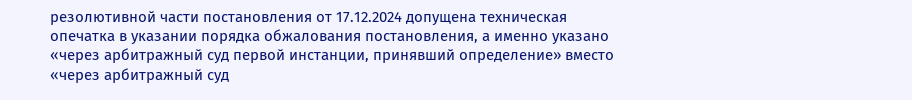резолютивной части постановления от 17.12.2024 допущена техническая опечатка в указании порядка обжалования постановления, а именно указано «через арбитражный суд первой инстанции, принявший определение» вместо «через арбитражный суд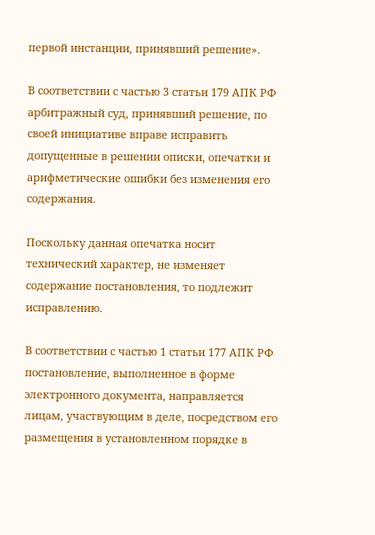первой инстанции, принявший решение».

В соответствии с частью 3 статьи 179 АПК РФ арбитражный суд, принявший решение, по своей инициативе вправе исправить допущенные в решении описки, опечатки и арифметические ошибки без изменения его содержания.

Поскольку данная опечатка носит технический характер, не изменяет содержание постановления, то подлежит исправлению.

В соответствии с частью 1 статьи 177 АПК РФ постановление, выполненное в форме электронного документа, направляется лицам, участвующим в деле, посредством его размещения в установленном порядке в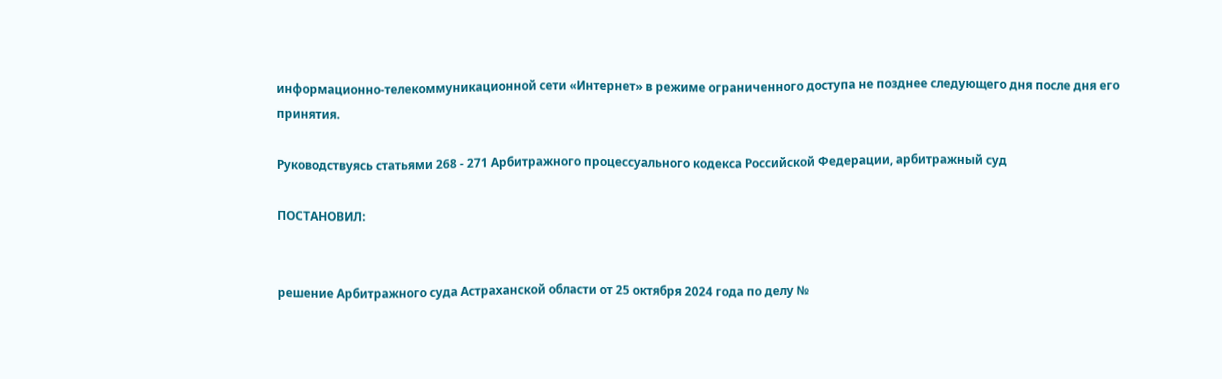информационно-телекоммуникационной сети «Интернет» в режиме ограниченного доступа не позднее следующего дня после дня его принятия.

Руководствуясь статьями 268 - 271 Арбитражного процессуального кодекса Российской Федерации, арбитражный суд

ПОСТАНОВИЛ:


решение Арбитражного суда Астраханской области от 25 октября 2024 года по делу №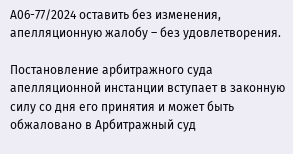А06-77/2024 оставить без изменения, апелляционную жалобу – без удовлетворения.

Постановление арбитражного суда апелляционной инстанции вступает в законную силу со дня его принятия и может быть обжаловано в Арбитражный суд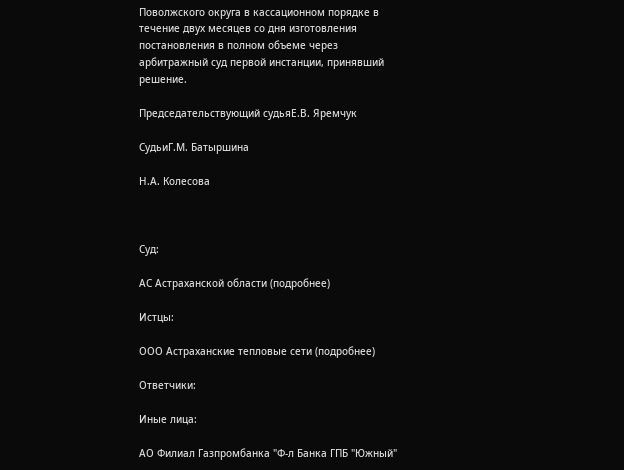Поволжского округа в кассационном порядке в течение двух месяцев со дня изготовления постановления в полном объеме через арбитражный суд первой инстанции, принявший решение.

Председательствующий судьяЕ.В. Яремчук

СудьиГ.М. Батыршина

Н.А. Колесова



Суд:

АС Астраханской области (подробнее)

Истцы:

ООО Астраханские тепловые сети (подробнее)

Ответчики:

Иные лица:

АО Филиал Газпромбанка "Ф-л Банка ГПБ "Южный"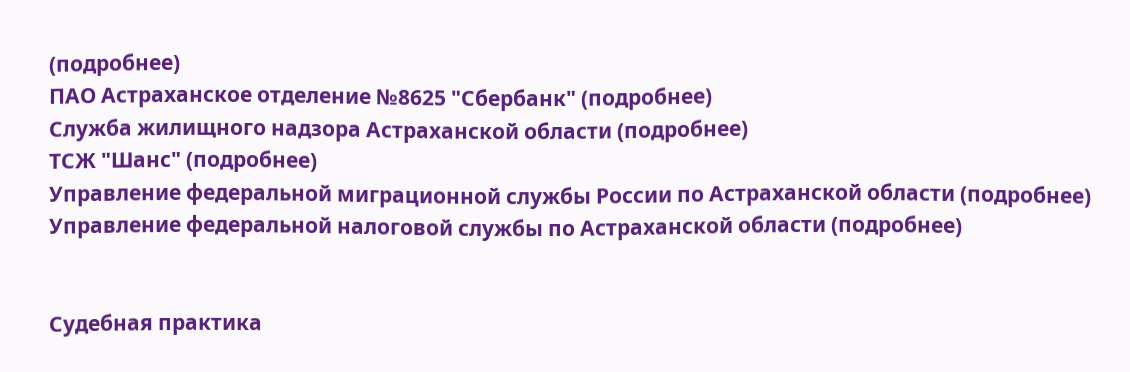(подробнее)
ПАО Астраханское отделение №8625 "Сбербанк" (подробнее)
Служба жилищного надзора Астраханской области (подробнее)
ТСЖ "Шанс" (подробнее)
Управление федеральной миграционной службы России по Астраханской области (подробнее)
Управление федеральной налоговой службы по Астраханской области (подробнее)


Судебная практика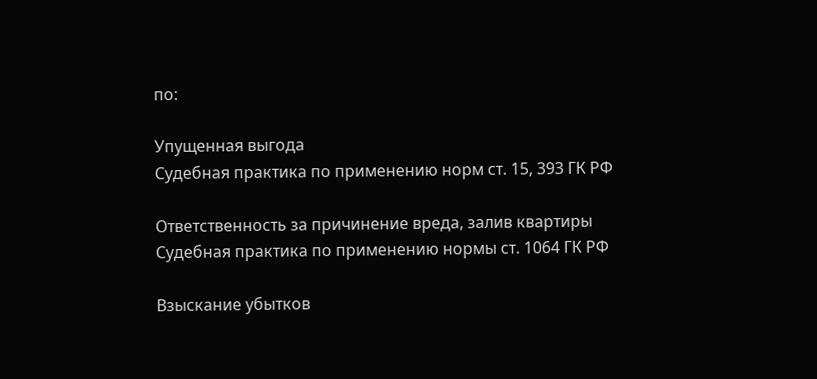по:

Упущенная выгода
Судебная практика по применению норм ст. 15, 393 ГК РФ

Ответственность за причинение вреда, залив квартиры
Судебная практика по применению нормы ст. 1064 ГК РФ

Взыскание убытков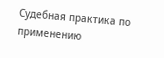Судебная практика по применению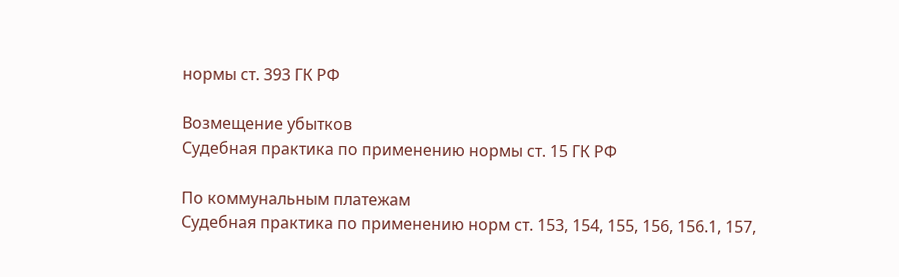нормы ст. 393 ГК РФ

Возмещение убытков
Судебная практика по применению нормы ст. 15 ГК РФ

По коммунальным платежам
Судебная практика по применению норм ст. 153, 154, 155, 156, 156.1, 157,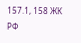157.1, 158 ЖК РФ